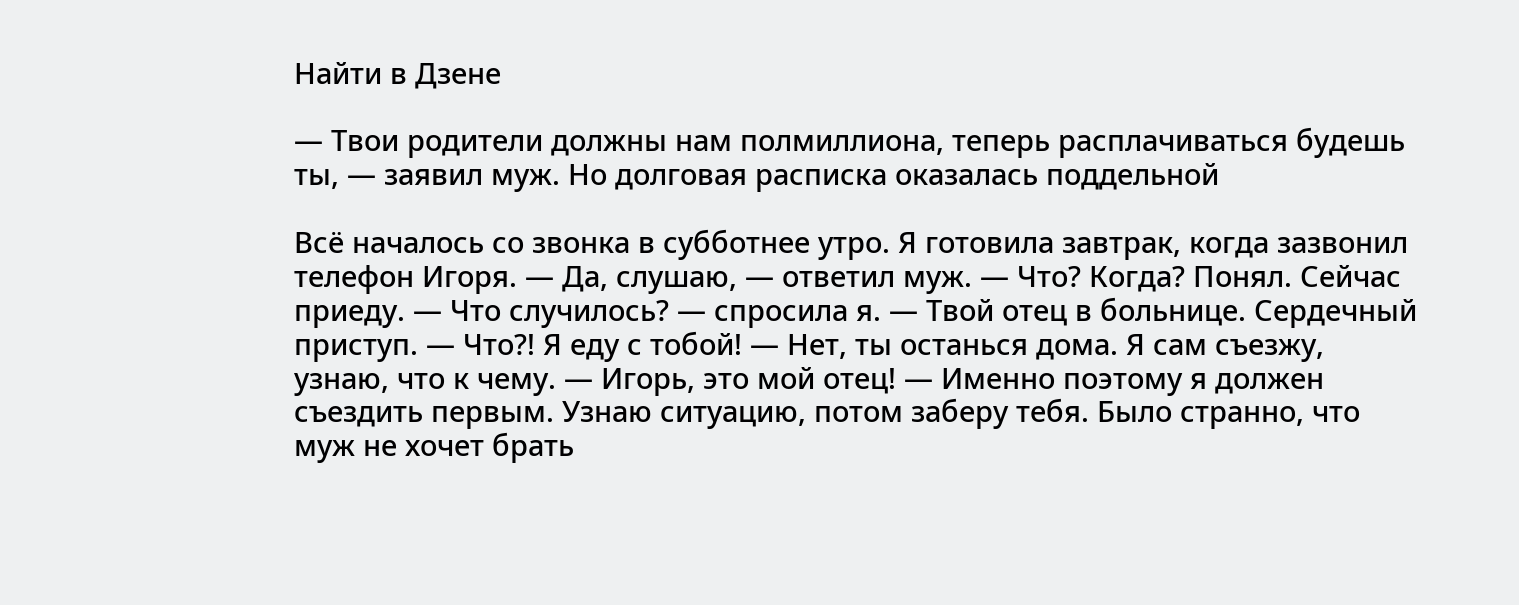Найти в Дзене

— Твои родители должны нам полмиллиона, теперь расплачиваться будешь ты, — заявил муж. Но долговая расписка оказалась поддельной

Всё началось со звонка в субботнее утро. Я готовила завтрак, когда зазвонил телефон Игоря. — Да, слушаю, — ответил муж. — Что? Когда? Понял. Сейчас приеду. — Что случилось? — спросила я. — Твой отец в больнице. Сердечный приступ. — Что?! Я еду с тобой! — Нет, ты останься дома. Я сам съезжу, узнаю, что к чему. — Игорь, это мой отец! — Именно поэтому я должен съездить первым. Узнаю ситуацию, потом заберу тебя. Было странно, что муж не хочет брать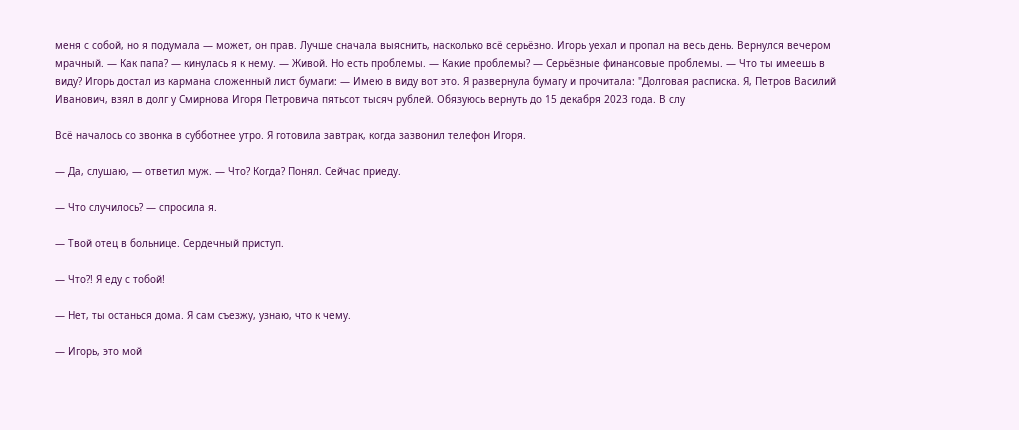меня с собой, но я подумала — может, он прав. Лучше сначала выяснить, насколько всё серьёзно. Игорь уехал и пропал на весь день. Вернулся вечером мрачный. — Как папа? — кинулась я к нему. — Живой. Но есть проблемы. — Какие проблемы? — Серьёзные финансовые проблемы. — Что ты имеешь в виду? Игорь достал из кармана сложенный лист бумаги: — Имею в виду вот это. Я развернула бумагу и прочитала: "Долговая расписка. Я, Петров Василий Иванович, взял в долг у Смирнова Игоря Петровича пятьсот тысяч рублей. Обязуюсь вернуть до 15 декабря 2023 года. В слу

Всё началось со звонка в субботнее утро. Я готовила завтрак, когда зазвонил телефон Игоря.

— Да, слушаю, — ответил муж. — Что? Когда? Понял. Сейчас приеду.

— Что случилось? — спросила я.

— Твой отец в больнице. Сердечный приступ.

— Что?! Я еду с тобой!

— Нет, ты останься дома. Я сам съезжу, узнаю, что к чему.

— Игорь, это мой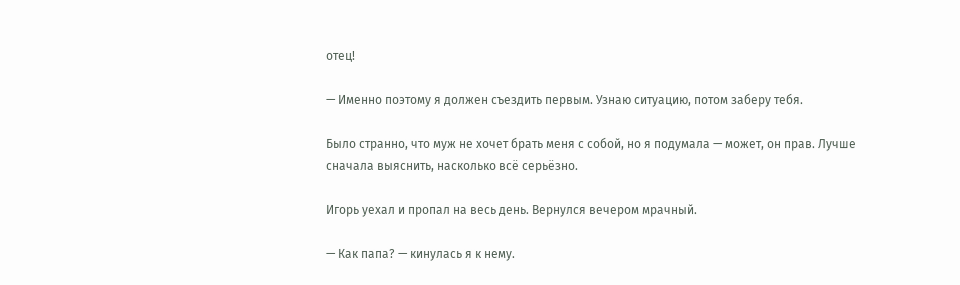отец!

— Именно поэтому я должен съездить первым. Узнаю ситуацию, потом заберу тебя.

Было странно, что муж не хочет брать меня с собой, но я подумала — может, он прав. Лучше сначала выяснить, насколько всё серьёзно.

Игорь уехал и пропал на весь день. Вернулся вечером мрачный.

— Как папа? — кинулась я к нему.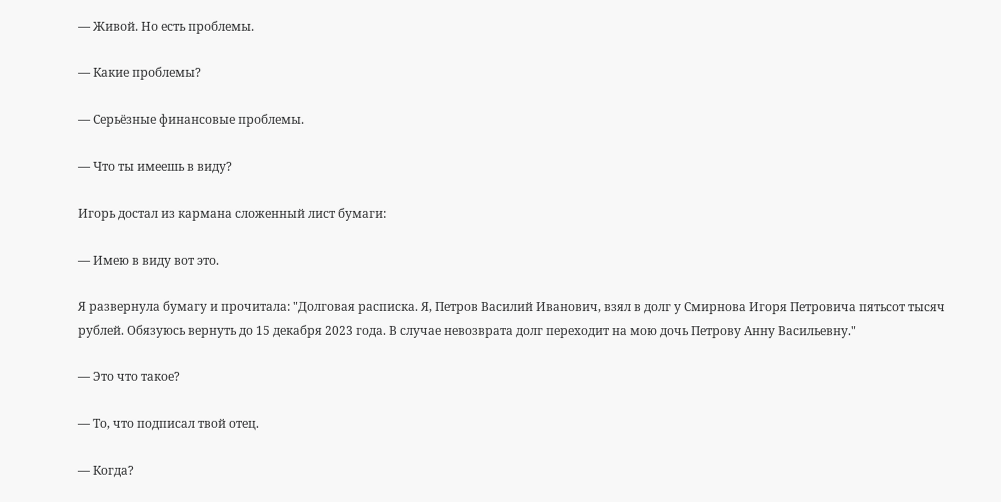— Живой. Но есть проблемы.

— Какие проблемы?

— Серьёзные финансовые проблемы.

— Что ты имеешь в виду?

Игорь достал из кармана сложенный лист бумаги:

— Имею в виду вот это.

Я развернула бумагу и прочитала: "Долговая расписка. Я, Петров Василий Иванович, взял в долг у Смирнова Игоря Петровича пятьсот тысяч рублей. Обязуюсь вернуть до 15 декабря 2023 года. В случае невозврата долг переходит на мою дочь Петрову Анну Васильевну."

— Это что такое?

— То, что подписал твой отец.

— Когда?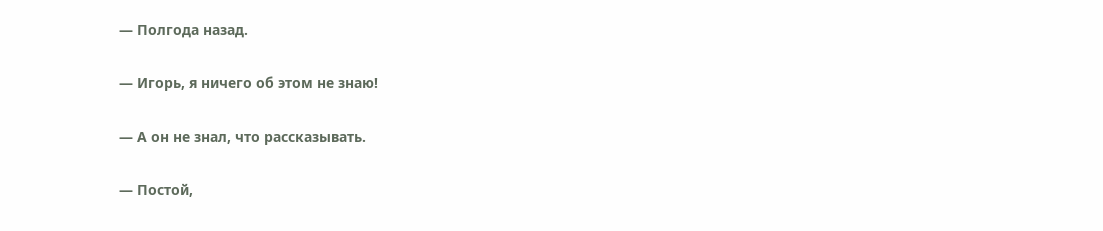— Полгода назад.

— Игорь, я ничего об этом не знаю!

— А он не знал, что рассказывать.

— Постой,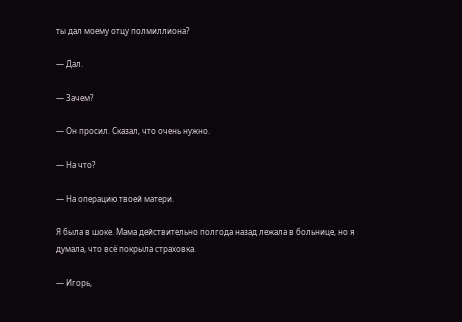ты дал моему отцу полмиллиона?

— Дал.

— Зачем?

— Он просил. Сказал, что очень нужно.

— На что?

— На операцию твоей матери.

Я была в шоке. Мама действительно полгода назад лежала в больнице, но я думала, что всё покрыла страховка.

— Игорь,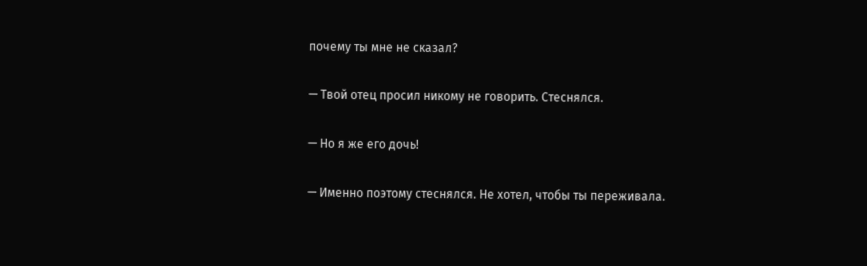почему ты мне не сказал?

— Твой отец просил никому не говорить. Стеснялся.

— Но я же его дочь!

— Именно поэтому стеснялся. Не хотел, чтобы ты переживала.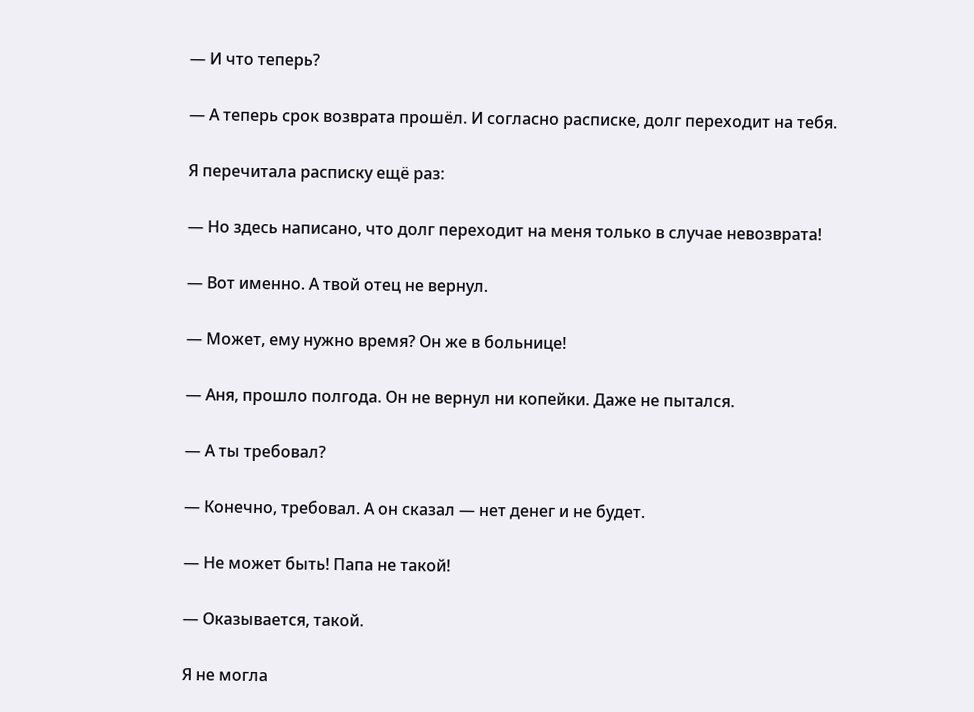— И что теперь?

— А теперь срок возврата прошёл. И согласно расписке, долг переходит на тебя.

Я перечитала расписку ещё раз:

— Но здесь написано, что долг переходит на меня только в случае невозврата!

— Вот именно. А твой отец не вернул.

— Может, ему нужно время? Он же в больнице!

— Аня, прошло полгода. Он не вернул ни копейки. Даже не пытался.

— А ты требовал?

— Конечно, требовал. А он сказал — нет денег и не будет.

— Не может быть! Папа не такой!

— Оказывается, такой.

Я не могла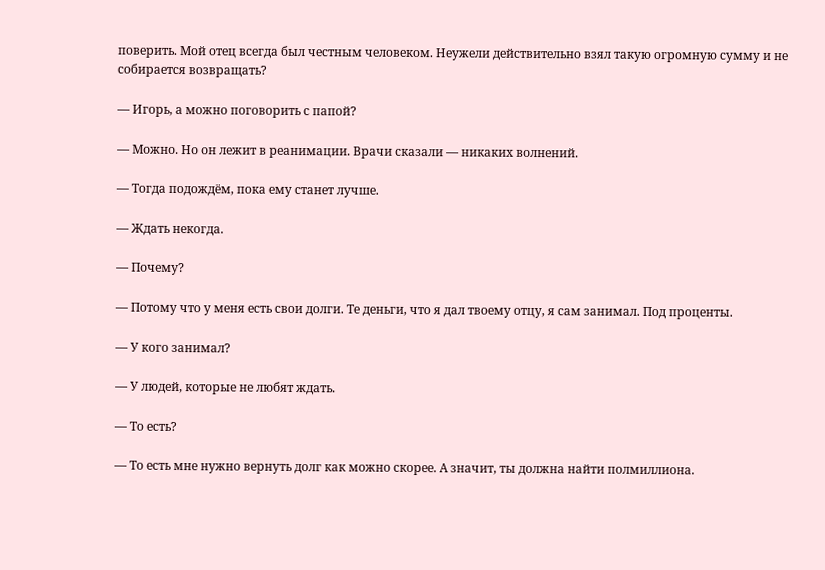поверить. Мой отец всегда был честным человеком. Неужели действительно взял такую огромную сумму и не собирается возвращать?

— Игорь, а можно поговорить с папой?

— Можно. Но он лежит в реанимации. Врачи сказали — никаких волнений.

— Тогда подождём, пока ему станет лучше.

— Ждать некогда.

— Почему?

— Потому что у меня есть свои долги. Те деньги, что я дал твоему отцу, я сам занимал. Под проценты.

— У кого занимал?

— У людей, которые не любят ждать.

— То есть?

— То есть мне нужно вернуть долг как можно скорее. А значит, ты должна найти полмиллиона.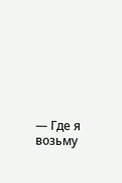— Где я возьму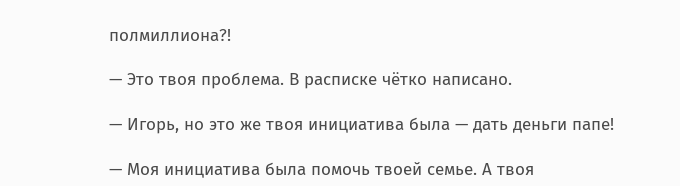полмиллиона?!

— Это твоя проблема. В расписке чётко написано.

— Игорь, но это же твоя инициатива была — дать деньги папе!

— Моя инициатива была помочь твоей семье. А твоя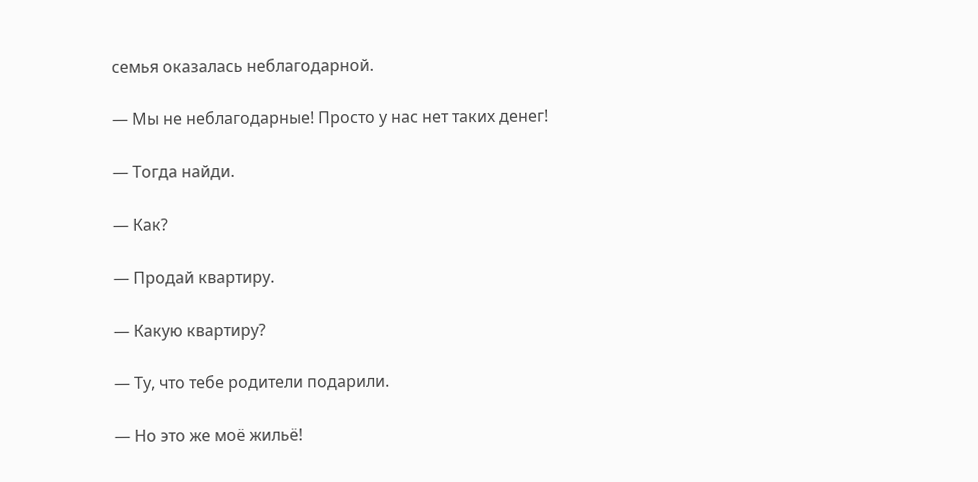семья оказалась неблагодарной.

— Мы не неблагодарные! Просто у нас нет таких денег!

— Тогда найди.

— Как?

— Продай квартиру.

— Какую квартиру?

— Ту, что тебе родители подарили.

— Но это же моё жильё!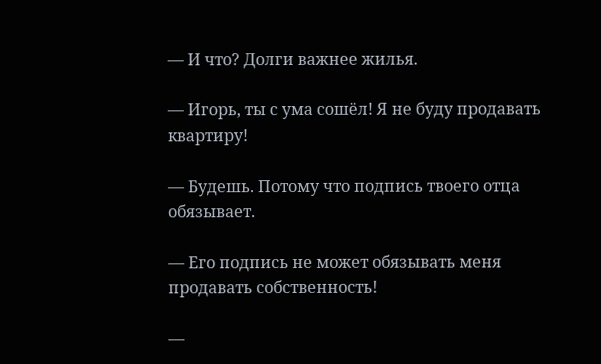— И что? Долги важнее жилья.

— Игорь, ты с ума сошёл! Я не буду продавать квартиру!

— Будешь. Потому что подпись твоего отца обязывает.

— Его подпись не может обязывать меня продавать собственность!

—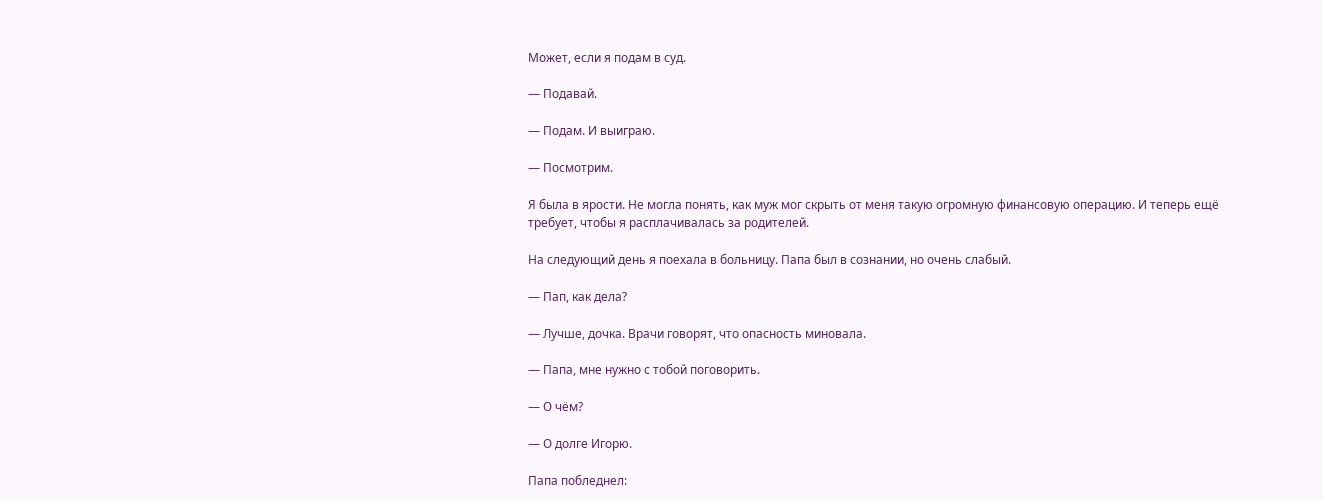Может, если я подам в суд.

— Подавай.

— Подам. И выиграю.

— Посмотрим.

Я была в ярости. Не могла понять, как муж мог скрыть от меня такую огромную финансовую операцию. И теперь ещё требует, чтобы я расплачивалась за родителей.

На следующий день я поехала в больницу. Папа был в сознании, но очень слабый.

— Пап, как дела?

— Лучше, дочка. Врачи говорят, что опасность миновала.

— Папа, мне нужно с тобой поговорить.

— О чём?

— О долге Игорю.

Папа побледнел: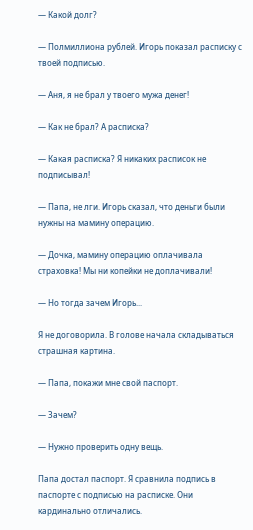— Какой долг?

— Полмиллиона рублей. Игорь показал расписку с твоей подписью.

— Аня, я не брал у твоего мужа денег!

— Как не брал? А расписка?

— Какая расписка? Я никаких расписок не подписывал!

— Папа, не лги. Игорь сказал, что деньги были нужны на мамину операцию.

— Дочка, мамину операцию оплачивала страховка! Мы ни копейки не доплачивали!

— Но тогда зачем Игорь...

Я не договорила. В голове начала складываться страшная картина.

— Папа, покажи мне свой паспорт.

— Зачем?

— Нужно проверить одну вещь.

Папа достал паспорт. Я сравнила подпись в паспорте с подписью на расписке. Они кардинально отличались.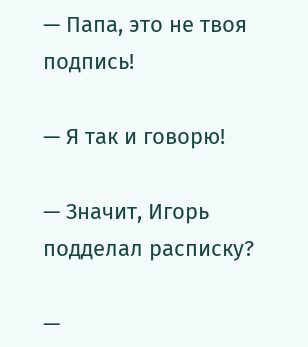— Папа, это не твоя подпись!

— Я так и говорю!

— Значит, Игорь подделал расписку?

—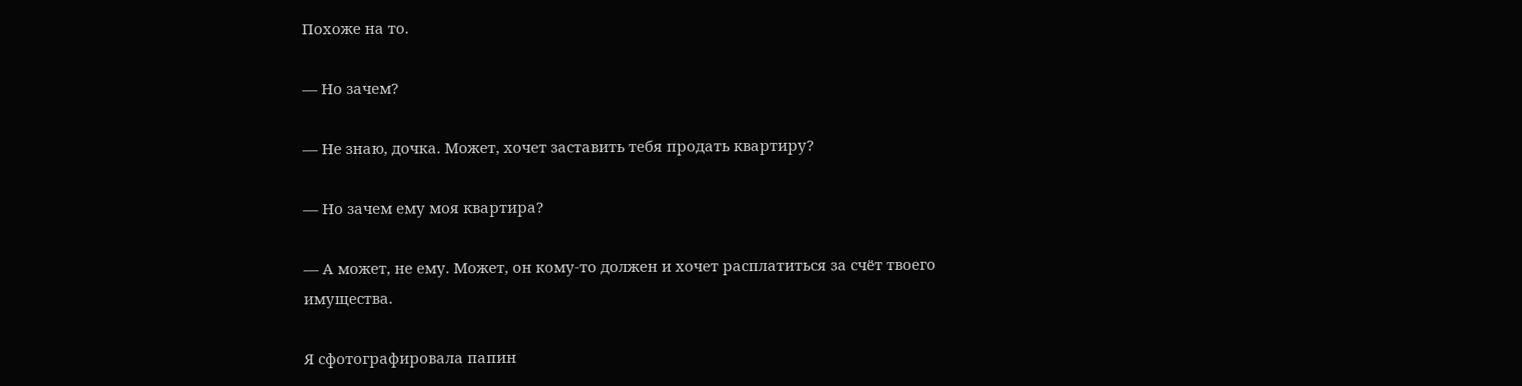Похоже на то.

— Но зачем?

— Не знаю, дочка. Может, хочет заставить тебя продать квартиру?

— Но зачем ему моя квартира?

— А может, не ему. Может, он кому-то должен и хочет расплатиться за счёт твоего имущества.

Я сфотографировала папин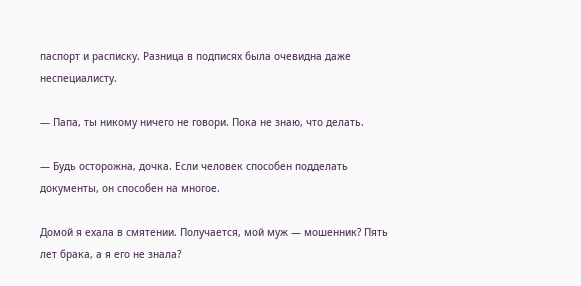паспорт и расписку. Разница в подписях была очевидна даже неспециалисту.

— Папа, ты никому ничего не говори. Пока не знаю, что делать.

— Будь осторожна, дочка. Если человек способен подделать документы, он способен на многое.

Домой я ехала в смятении. Получается, мой муж — мошенник? Пять лет брака, а я его не знала?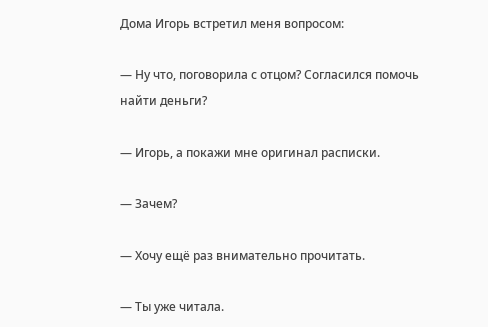Дома Игорь встретил меня вопросом:

— Ну что, поговорила с отцом? Согласился помочь найти деньги?

— Игорь, а покажи мне оригинал расписки.

— Зачем?

— Хочу ещё раз внимательно прочитать.

— Ты уже читала.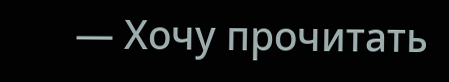— Хочу прочитать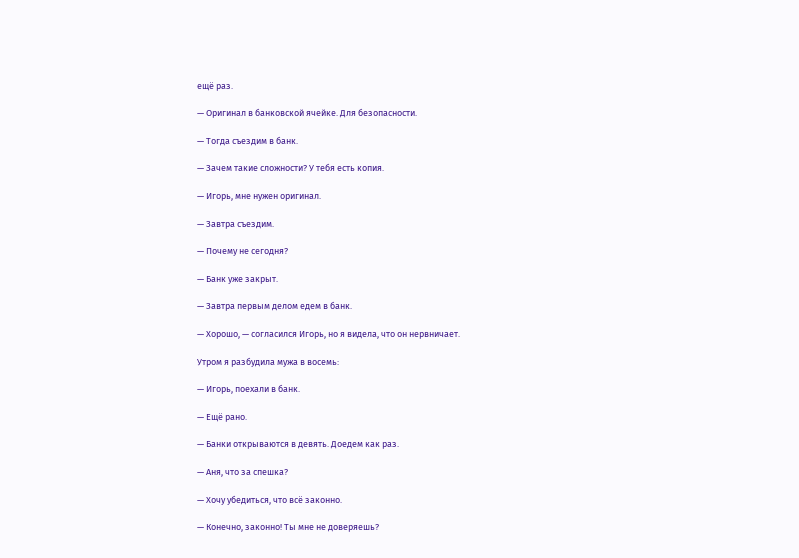ещё раз.

— Оригинал в банковской ячейке. Для безопасности.

— Тогда съездим в банк.

— Зачем такие сложности? У тебя есть копия.

— Игорь, мне нужен оригинал.

— Завтра съездим.

— Почему не сегодня?

— Банк уже закрыт.

— Завтра первым делом едем в банк.

— Хорошо, — согласился Игорь, но я видела, что он нервничает.

Утром я разбудила мужа в восемь:

— Игорь, поехали в банк.

— Ещё рано.

— Банки открываются в девять. Доедем как раз.

— Аня, что за спешка?

— Хочу убедиться, что всё законно.

— Конечно, законно! Ты мне не доверяешь?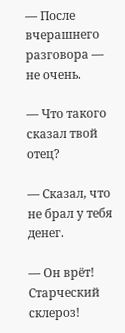— После вчерашнего разговора — не очень.

— Что такого сказал твой отец?

— Сказал, что не брал у тебя денег.

— Он врёт! Старческий склероз!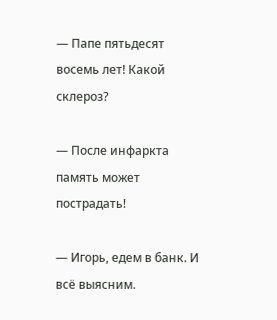— Папе пятьдесят восемь лет! Какой склероз?

— После инфаркта память может пострадать!

— Игорь, едем в банк. И всё выясним.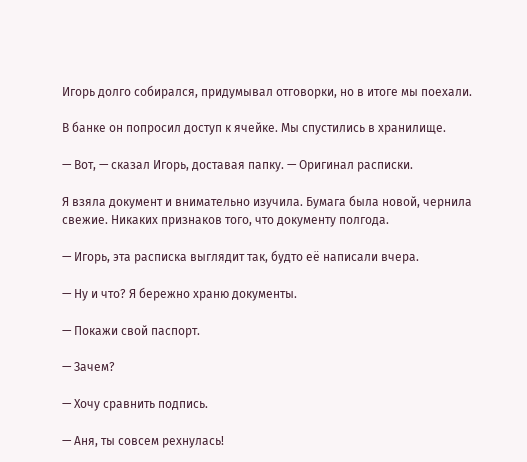Игорь долго собирался, придумывал отговорки, но в итоге мы поехали.

В банке он попросил доступ к ячейке. Мы спустились в хранилище.

— Вот, — сказал Игорь, доставая папку. — Оригинал расписки.

Я взяла документ и внимательно изучила. Бумага была новой, чернила свежие. Никаких признаков того, что документу полгода.

— Игорь, эта расписка выглядит так, будто её написали вчера.

— Ну и что? Я бережно храню документы.

— Покажи свой паспорт.

— Зачем?

— Хочу сравнить подпись.

— Аня, ты совсем рехнулась!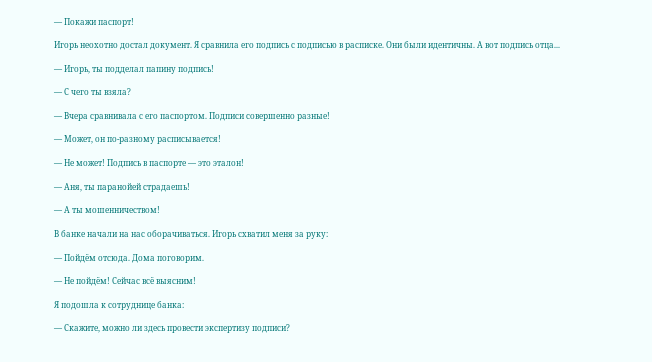— Покажи паспорт!

Игорь неохотно достал документ. Я сравнила его подпись с подписью в расписке. Они были идентичны. А вот подпись отца...

— Игорь, ты подделал папину подпись!

— С чего ты взяла?

— Вчера сравнивала с его паспортом. Подписи совершенно разные!

— Может, он по-разному расписывается!

— Не может! Подпись в паспорте — это эталон!

— Аня, ты паранойей страдаешь!

— А ты мошенничеством!

В банке начали на нас оборачиваться. Игорь схватил меня за руку:

— Пойдём отсюда. Дома поговорим.

— Не пойдём! Сейчас всё выясним!

Я подошла к сотруднице банка:

— Скажите, можно ли здесь провести экспертизу подписи?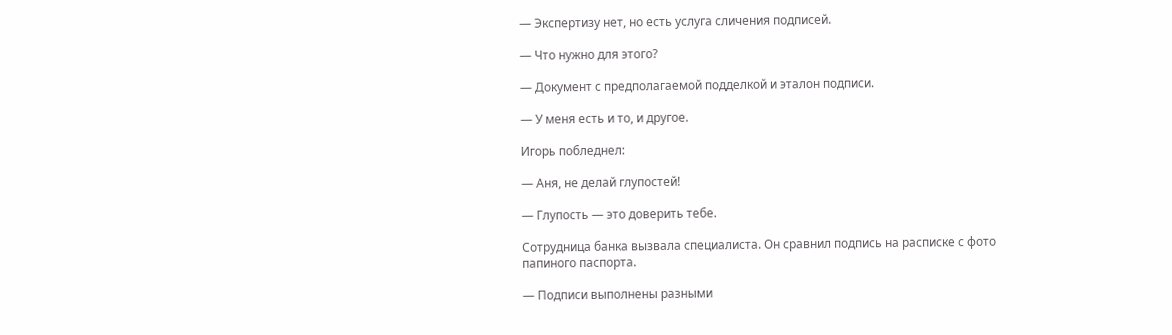— Экспертизу нет, но есть услуга сличения подписей.

— Что нужно для этого?

— Документ с предполагаемой подделкой и эталон подписи.

— У меня есть и то, и другое.

Игорь побледнел:

— Аня, не делай глупостей!

— Глупость — это доверить тебе.

Сотрудница банка вызвала специалиста. Он сравнил подпись на расписке с фото папиного паспорта.

— Подписи выполнены разными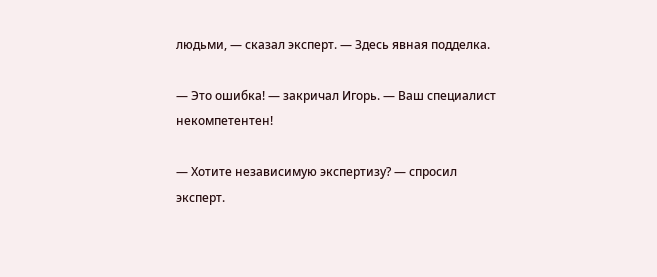людьми, — сказал эксперт. — Здесь явная подделка.

— Это ошибка! — закричал Игорь. — Ваш специалист некомпетентен!

— Хотите независимую экспертизу? — спросил эксперт.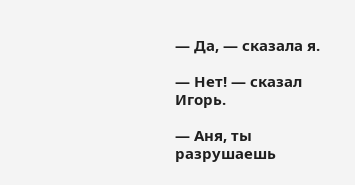— Да, — сказала я.

— Нет! — сказал Игорь.

— Аня, ты разрушаешь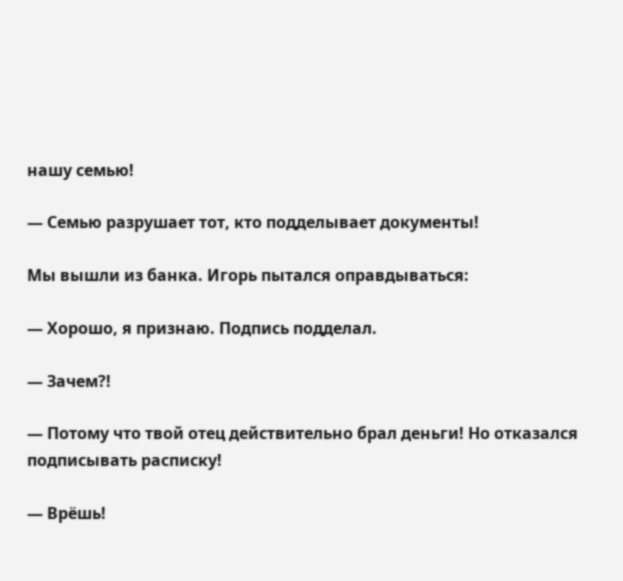нашу семью!

— Семью разрушает тот, кто подделывает документы!

Мы вышли из банка. Игорь пытался оправдываться:

— Хорошо, я признаю. Подпись подделал.

— Зачем?!

— Потому что твой отец действительно брал деньги! Но отказался подписывать расписку!

— Врёшь!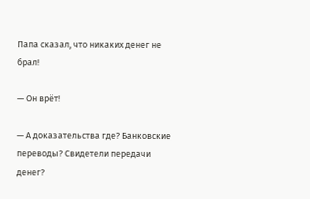Папа сказал, что никаких денег не брал!

— Он врёт!

— А доказательства где? Банковские переводы? Свидетели передачи денег?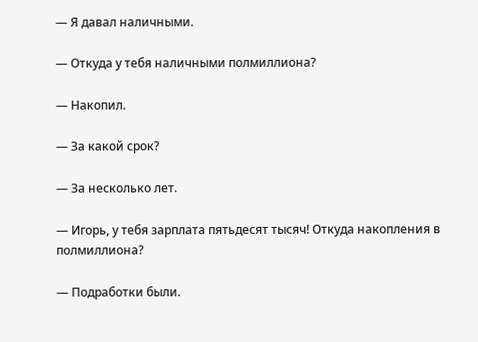— Я давал наличными.

— Откуда у тебя наличными полмиллиона?

— Накопил.

— За какой срок?

— За несколько лет.

— Игорь, у тебя зарплата пятьдесят тысяч! Откуда накопления в полмиллиона?

— Подработки были.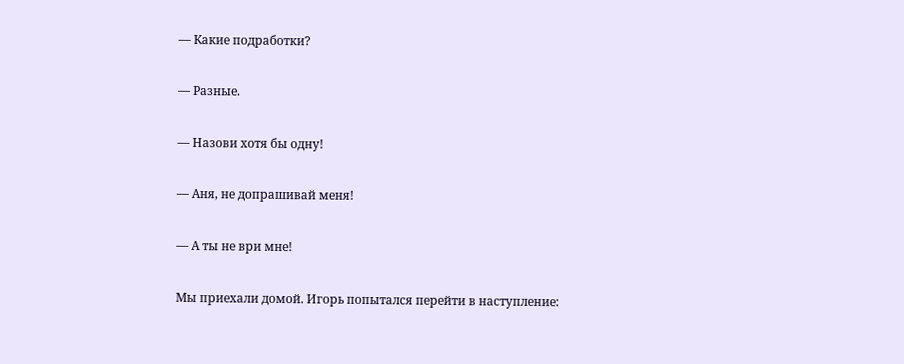— Какие подработки?

— Разные.

— Назови хотя бы одну!

— Аня, не допрашивай меня!

— А ты не ври мне!

Мы приехали домой. Игорь попытался перейти в наступление: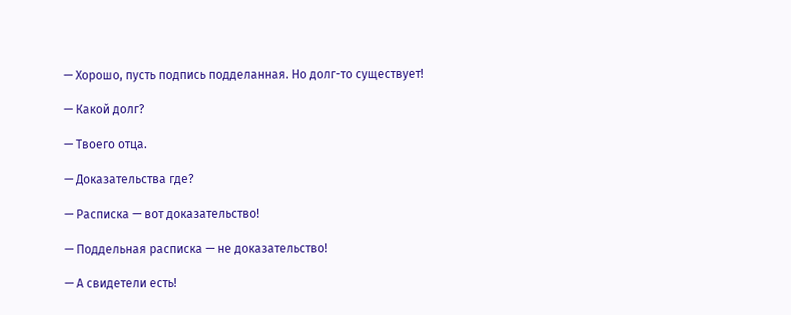— Хорошо, пусть подпись подделанная. Но долг-то существует!

— Какой долг?

— Твоего отца.

— Доказательства где?

— Расписка — вот доказательство!

— Поддельная расписка — не доказательство!

— А свидетели есть!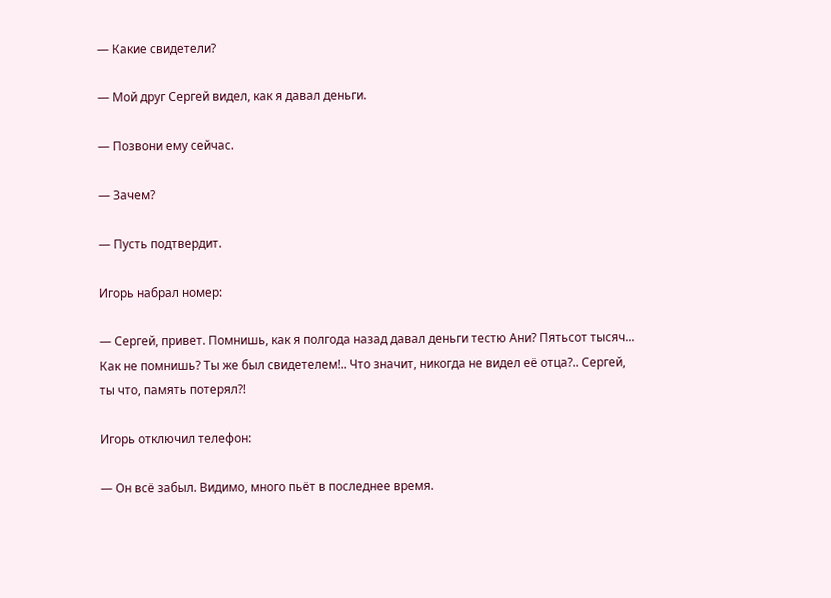— Какие свидетели?

— Мой друг Сергей видел, как я давал деньги.

— Позвони ему сейчас.

— Зачем?

— Пусть подтвердит.

Игорь набрал номер:

— Сергей, привет. Помнишь, как я полгода назад давал деньги тестю Ани? Пятьсот тысяч... Как не помнишь? Ты же был свидетелем!.. Что значит, никогда не видел её отца?.. Сергей, ты что, память потерял?!

Игорь отключил телефон:

— Он всё забыл. Видимо, много пьёт в последнее время.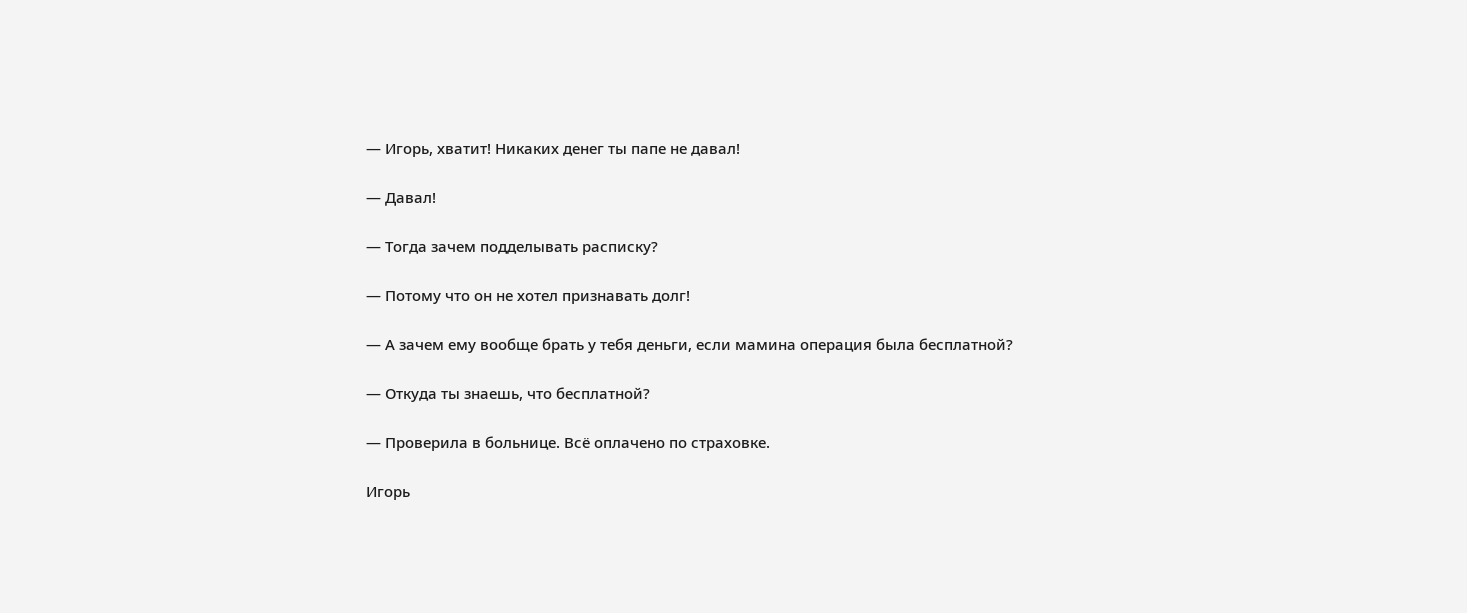— Игорь, хватит! Никаких денег ты папе не давал!

— Давал!

— Тогда зачем подделывать расписку?

— Потому что он не хотел признавать долг!

— А зачем ему вообще брать у тебя деньги, если мамина операция была бесплатной?

— Откуда ты знаешь, что бесплатной?

— Проверила в больнице. Всё оплачено по страховке.

Игорь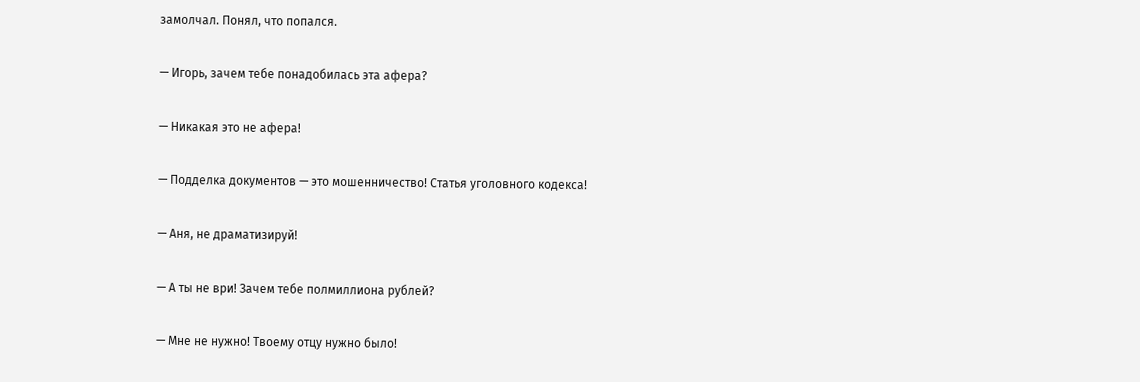замолчал. Понял, что попался.

— Игорь, зачем тебе понадобилась эта афера?

— Никакая это не афера!

— Подделка документов — это мошенничество! Статья уголовного кодекса!

— Аня, не драматизируй!

— А ты не ври! Зачем тебе полмиллиона рублей?

— Мне не нужно! Твоему отцу нужно было!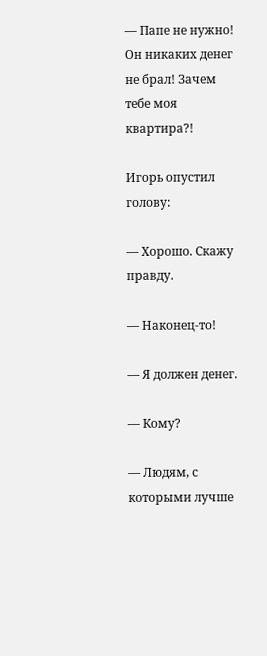— Папе не нужно! Он никаких денег не брал! Зачем тебе моя квартира?!

Игорь опустил голову:

— Хорошо. Скажу правду.

— Наконец-то!

— Я должен денег.

— Кому?

— Людям, с которыми лучше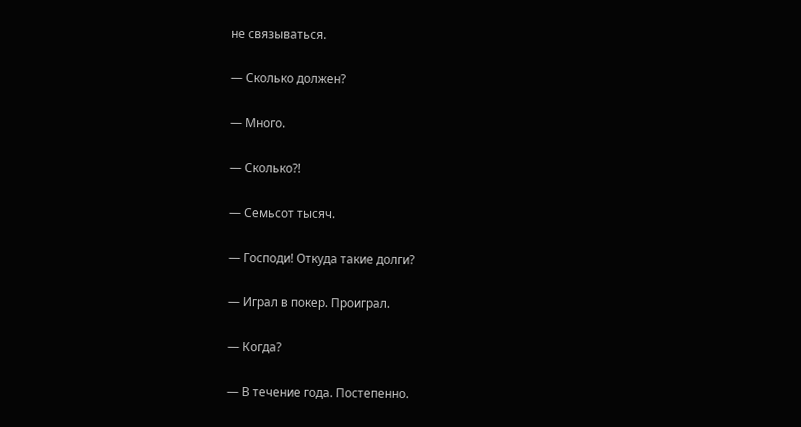не связываться.

— Сколько должен?

— Много.

— Сколько?!

— Семьсот тысяч.

— Господи! Откуда такие долги?

— Играл в покер. Проиграл.

— Когда?

— В течение года. Постепенно.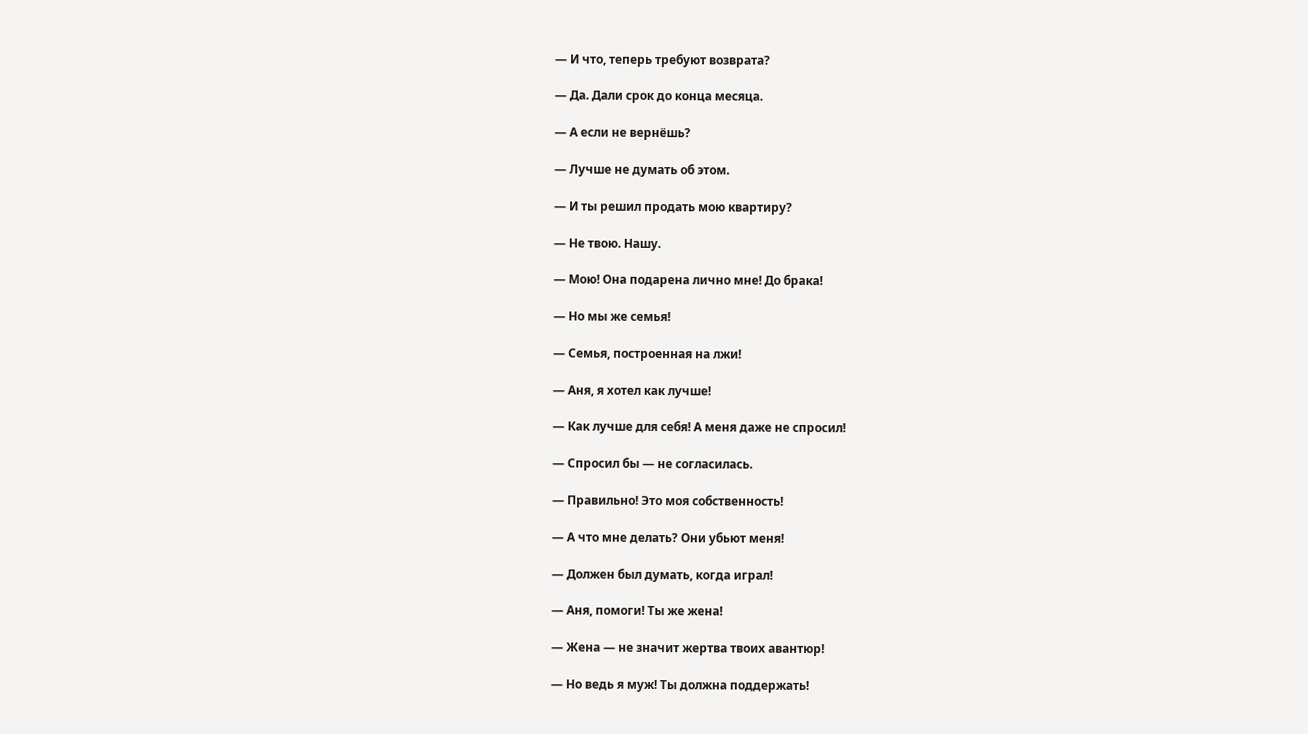— И что, теперь требуют возврата?

— Да. Дали срок до конца месяца.

— А если не вернёшь?

— Лучше не думать об этом.

— И ты решил продать мою квартиру?

— Не твою. Нашу.

— Мою! Она подарена лично мне! До брака!

— Но мы же семья!

— Семья, построенная на лжи!

— Аня, я хотел как лучше!

— Как лучше для себя! А меня даже не спросил!

— Спросил бы — не согласилась.

— Правильно! Это моя собственность!

— А что мне делать? Они убьют меня!

— Должен был думать, когда играл!

— Аня, помоги! Ты же жена!

— Жена — не значит жертва твоих авантюр!

— Но ведь я муж! Ты должна поддержать!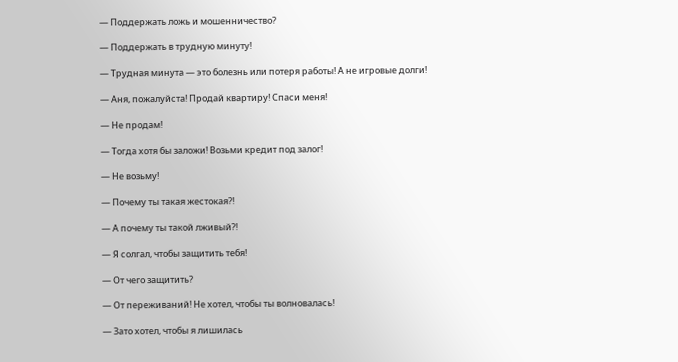— Поддержать ложь и мошенничество?

— Поддержать в трудную минуту!

— Трудная минута — это болезнь или потеря работы! А не игровые долги!

— Аня, пожалуйста! Продай квартиру! Спаси меня!

— Не продам!

— Тогда хотя бы заложи! Возьми кредит под залог!

— Не возьму!

— Почему ты такая жестокая?!

— А почему ты такой лживый?!

— Я солгал, чтобы защитить тебя!

— От чего защитить?

— От переживаний! Не хотел, чтобы ты волновалась!

— Зато хотел, чтобы я лишилась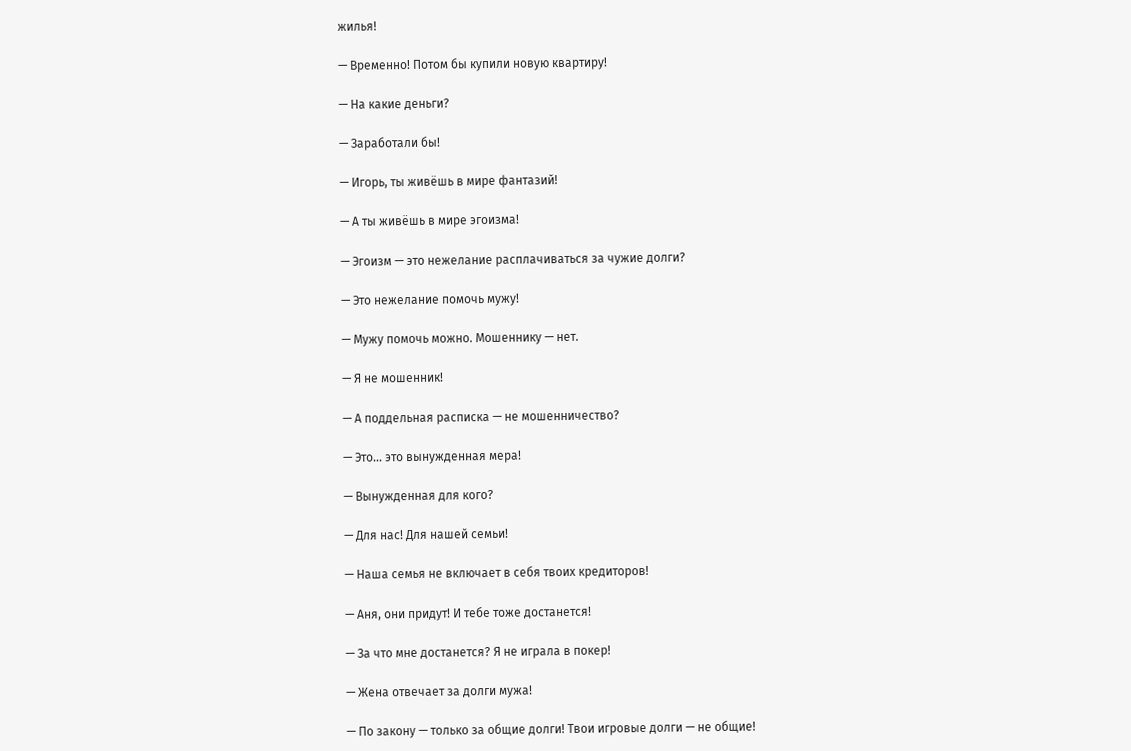жилья!

— Временно! Потом бы купили новую квартиру!

— На какие деньги?

— Заработали бы!

— Игорь, ты живёшь в мире фантазий!

— А ты живёшь в мире эгоизма!

— Эгоизм — это нежелание расплачиваться за чужие долги?

— Это нежелание помочь мужу!

— Мужу помочь можно. Мошеннику — нет.

— Я не мошенник!

— А поддельная расписка — не мошенничество?

— Это... это вынужденная мера!

— Вынужденная для кого?

— Для нас! Для нашей семьи!

— Наша семья не включает в себя твоих кредиторов!

— Аня, они придут! И тебе тоже достанется!

— За что мне достанется? Я не играла в покер!

— Жена отвечает за долги мужа!

— По закону — только за общие долги! Твои игровые долги — не общие!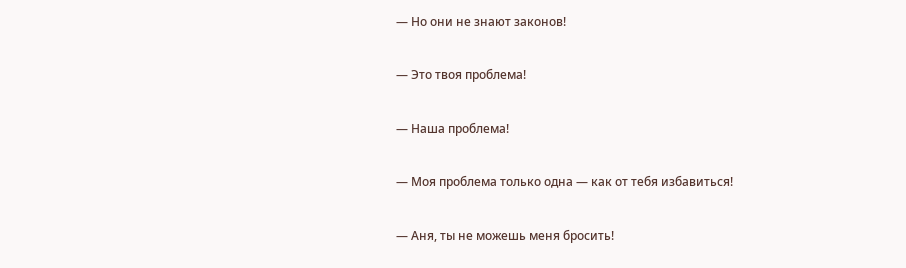— Но они не знают законов!

— Это твоя проблема!

— Наша проблема!

— Моя проблема только одна — как от тебя избавиться!

— Аня, ты не можешь меня бросить!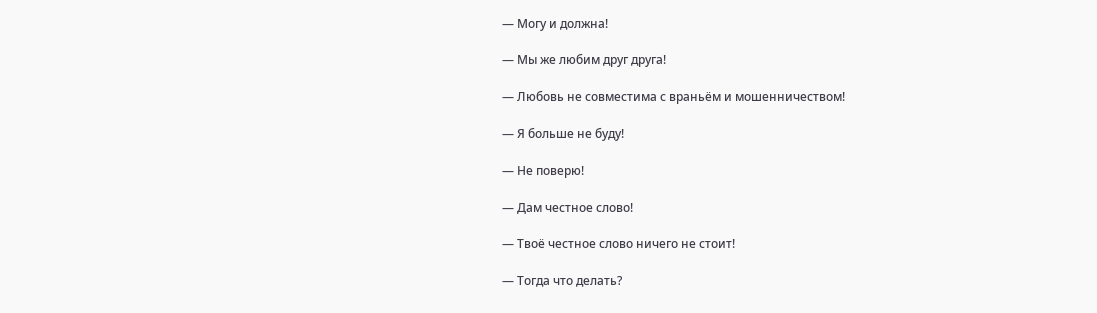— Могу и должна!

— Мы же любим друг друга!

— Любовь не совместима с враньём и мошенничеством!

— Я больше не буду!

— Не поверю!

— Дам честное слово!

— Твоё честное слово ничего не стоит!

— Тогда что делать?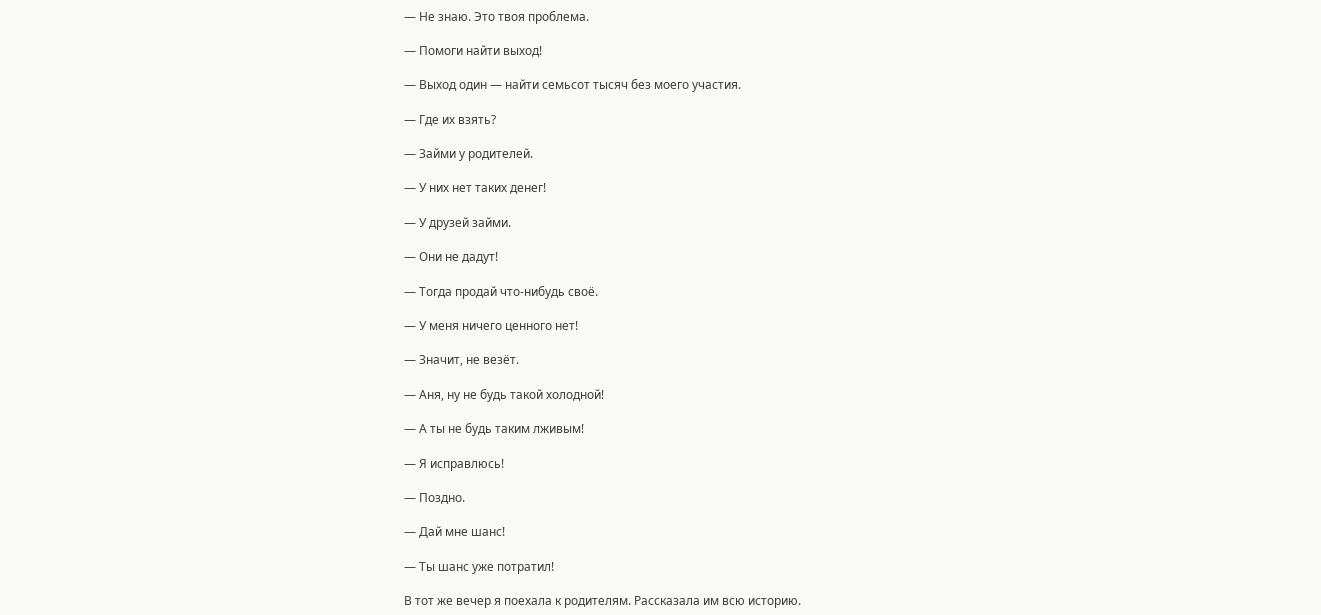— Не знаю. Это твоя проблема.

— Помоги найти выход!

— Выход один — найти семьсот тысяч без моего участия.

— Где их взять?

— Займи у родителей.

— У них нет таких денег!

— У друзей займи.

— Они не дадут!

— Тогда продай что-нибудь своё.

— У меня ничего ценного нет!

— Значит, не везёт.

— Аня, ну не будь такой холодной!

— А ты не будь таким лживым!

— Я исправлюсь!

— Поздно.

— Дай мне шанс!

— Ты шанс уже потратил!

В тот же вечер я поехала к родителям. Рассказала им всю историю.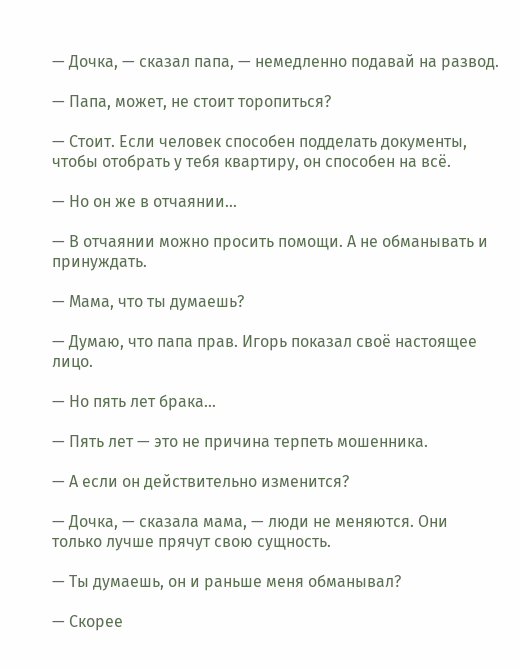— Дочка, — сказал папа, — немедленно подавай на развод.

— Папа, может, не стоит торопиться?

— Стоит. Если человек способен подделать документы, чтобы отобрать у тебя квартиру, он способен на всё.

— Но он же в отчаянии...

— В отчаянии можно просить помощи. А не обманывать и принуждать.

— Мама, что ты думаешь?

— Думаю, что папа прав. Игорь показал своё настоящее лицо.

— Но пять лет брака...

— Пять лет — это не причина терпеть мошенника.

— А если он действительно изменится?

— Дочка, — сказала мама, — люди не меняются. Они только лучше прячут свою сущность.

— Ты думаешь, он и раньше меня обманывал?

— Скорее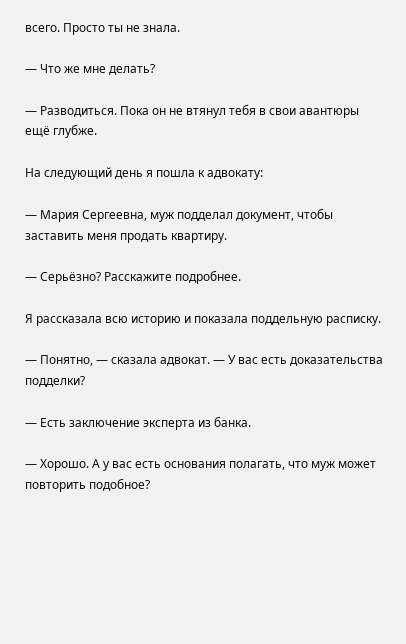всего. Просто ты не знала.

— Что же мне делать?

— Разводиться. Пока он не втянул тебя в свои авантюры ещё глубже.

На следующий день я пошла к адвокату:

— Мария Сергеевна, муж подделал документ, чтобы заставить меня продать квартиру.

— Серьёзно? Расскажите подробнее.

Я рассказала всю историю и показала поддельную расписку.

— Понятно, — сказала адвокат. — У вас есть доказательства подделки?

— Есть заключение эксперта из банка.

— Хорошо. А у вас есть основания полагать, что муж может повторить подобное?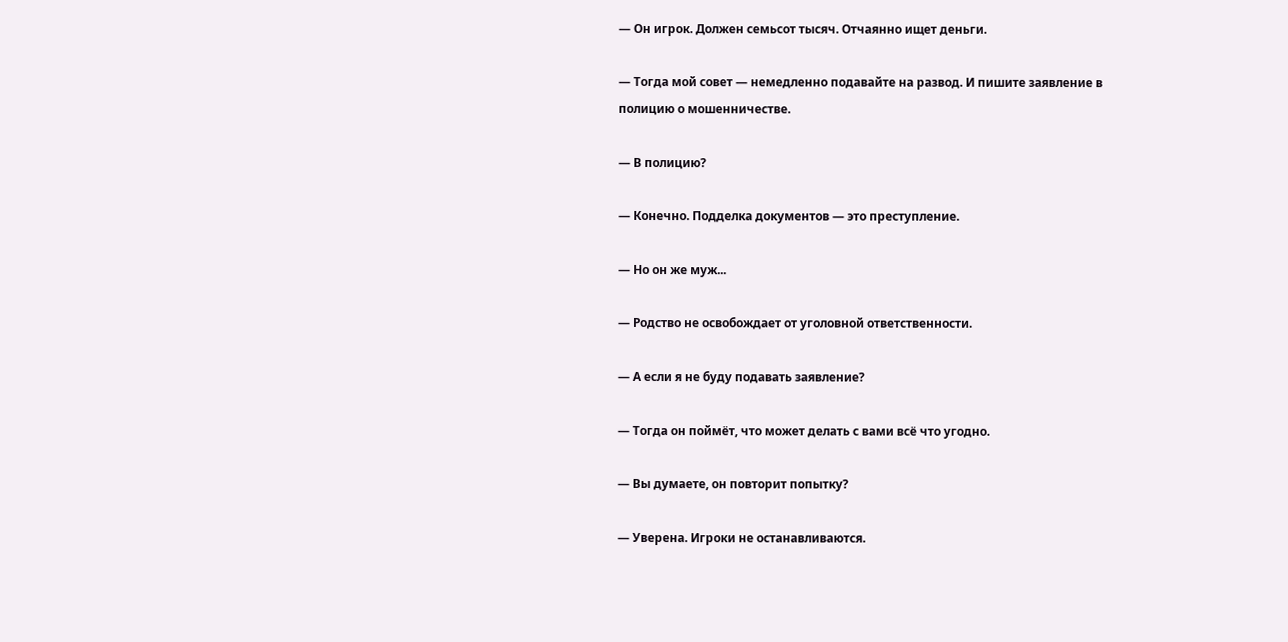— Он игрок. Должен семьсот тысяч. Отчаянно ищет деньги.

— Тогда мой совет — немедленно подавайте на развод. И пишите заявление в полицию о мошенничестве.

— В полицию?

— Конечно. Подделка документов — это преступление.

— Но он же муж...

— Родство не освобождает от уголовной ответственности.

— А если я не буду подавать заявление?

— Тогда он поймёт, что может делать с вами всё что угодно.

— Вы думаете, он повторит попытку?

— Уверена. Игроки не останавливаются.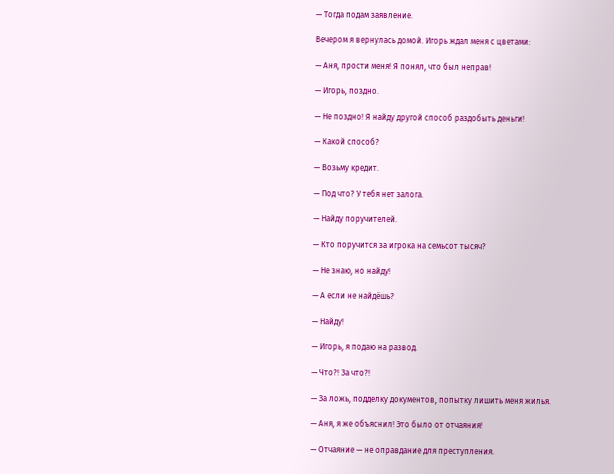— Тогда подам заявление.

Вечером я вернулась домой. Игорь ждал меня с цветами:

— Аня, прости меня! Я понял, что был неправ!

— Игорь, поздно.

— Не поздно! Я найду другой способ раздобыть деньги!

— Какой способ?

— Возьму кредит.

— Под что? У тебя нет залога.

— Найду поручителей.

— Кто поручится за игрока на семьсот тысяч?

— Не знаю, но найду!

— А если не найдёшь?

— Найду!

— Игорь, я подаю на развод.

— Что?! За что?!

— За ложь, подделку документов, попытку лишить меня жилья.

— Аня, я же объяснил! Это было от отчаяния!

— Отчаяние — не оправдание для преступления.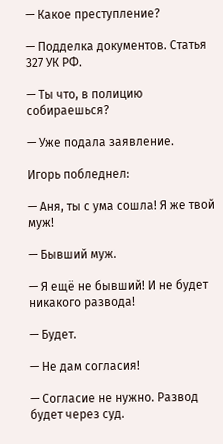— Какое преступление?

— Подделка документов. Статья 327 УК РФ.

— Ты что, в полицию собираешься?

— Уже подала заявление.

Игорь побледнел:

— Аня, ты с ума сошла! Я же твой муж!

— Бывший муж.

— Я ещё не бывший! И не будет никакого развода!

— Будет.

— Не дам согласия!

— Согласие не нужно. Развод будет через суд.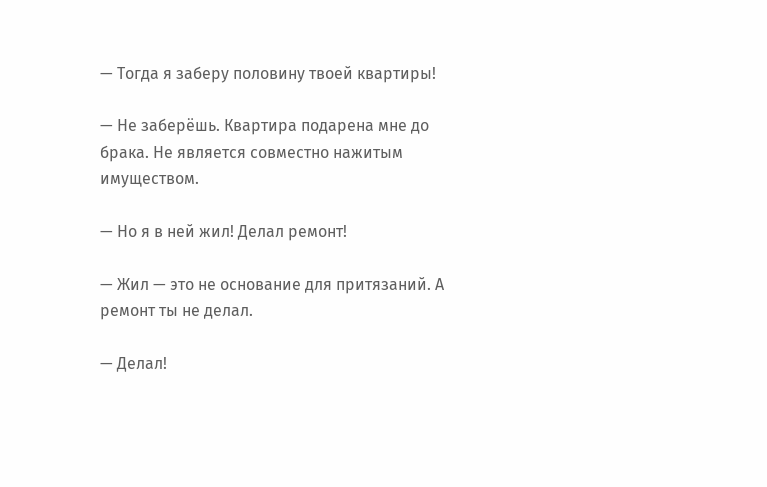— Тогда я заберу половину твоей квартиры!

— Не заберёшь. Квартира подарена мне до брака. Не является совместно нажитым имуществом.

— Но я в ней жил! Делал ремонт!

— Жил — это не основание для притязаний. А ремонт ты не делал.

— Делал!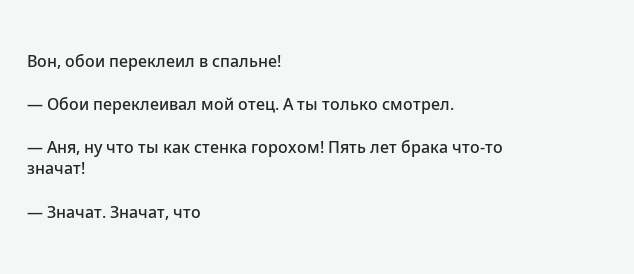Вон, обои переклеил в спальне!

— Обои переклеивал мой отец. А ты только смотрел.

— Аня, ну что ты как стенка горохом! Пять лет брака что-то значат!

— Значат. Значат, что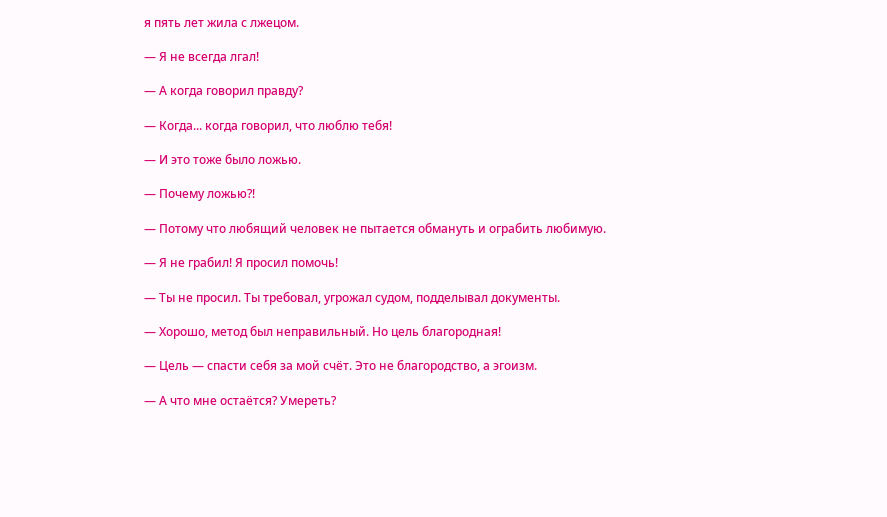я пять лет жила с лжецом.

— Я не всегда лгал!

— А когда говорил правду?

— Когда... когда говорил, что люблю тебя!

— И это тоже было ложью.

— Почему ложью?!

— Потому что любящий человек не пытается обмануть и ограбить любимую.

— Я не грабил! Я просил помочь!

— Ты не просил. Ты требовал, угрожал судом, подделывал документы.

— Хорошо, метод был неправильный. Но цель благородная!

— Цель — спасти себя за мой счёт. Это не благородство, а эгоизм.

— А что мне остаётся? Умереть?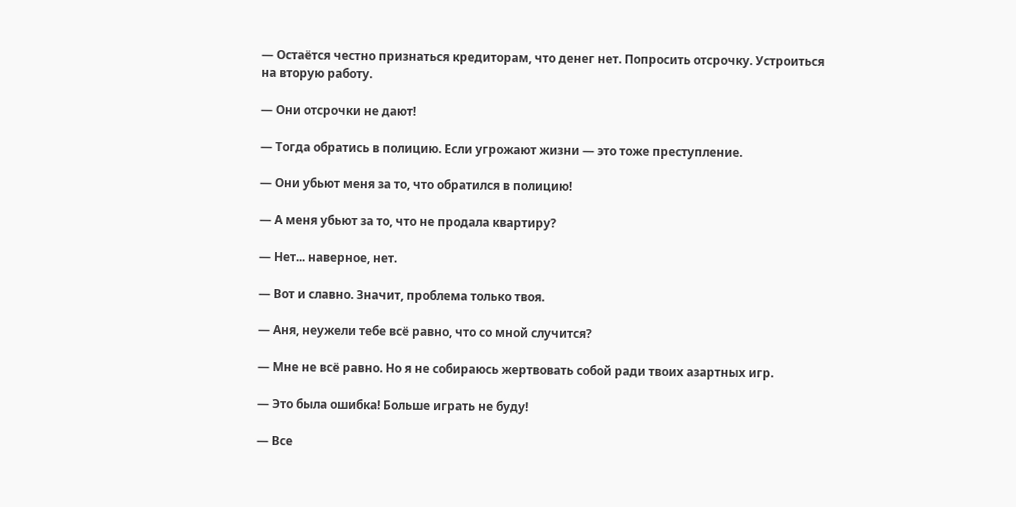— Остаётся честно признаться кредиторам, что денег нет. Попросить отсрочку. Устроиться на вторую работу.

— Они отсрочки не дают!

— Тогда обратись в полицию. Если угрожают жизни — это тоже преступление.

— Они убьют меня за то, что обратился в полицию!

— А меня убьют за то, что не продала квартиру?

— Нет... наверное, нет.

— Вот и славно. Значит, проблема только твоя.

— Аня, неужели тебе всё равно, что со мной случится?

— Мне не всё равно. Но я не собираюсь жертвовать собой ради твоих азартных игр.

— Это была ошибка! Больше играть не буду!

— Все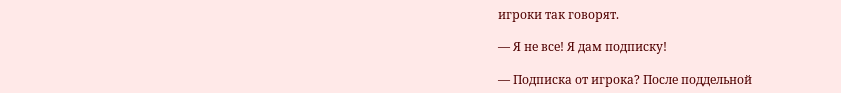игроки так говорят.

— Я не все! Я дам подписку!

— Подписка от игрока? После поддельной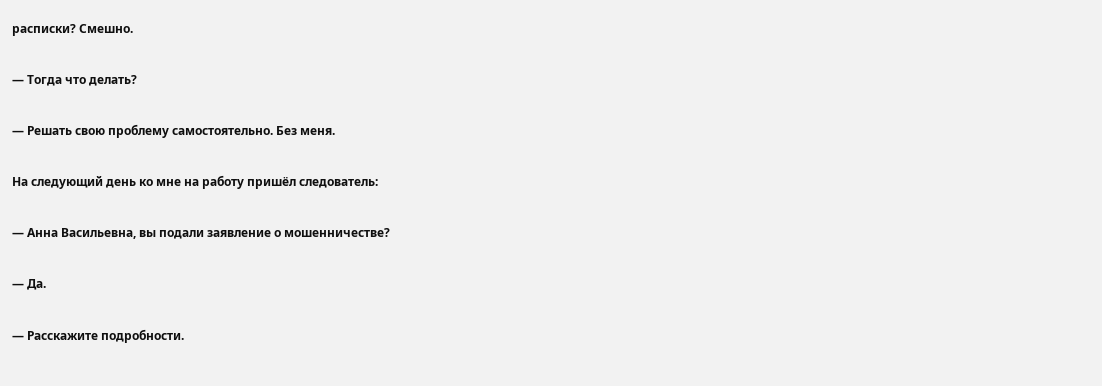расписки? Смешно.

— Тогда что делать?

— Решать свою проблему самостоятельно. Без меня.

На следующий день ко мне на работу пришёл следователь:

— Анна Васильевна, вы подали заявление о мошенничестве?

— Да.

— Расскажите подробности.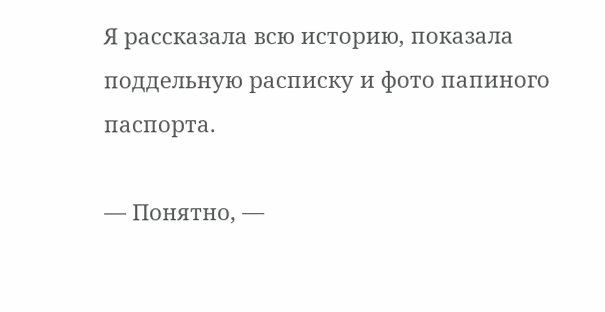Я рассказала всю историю, показала поддельную расписку и фото папиного паспорта.

— Понятно, —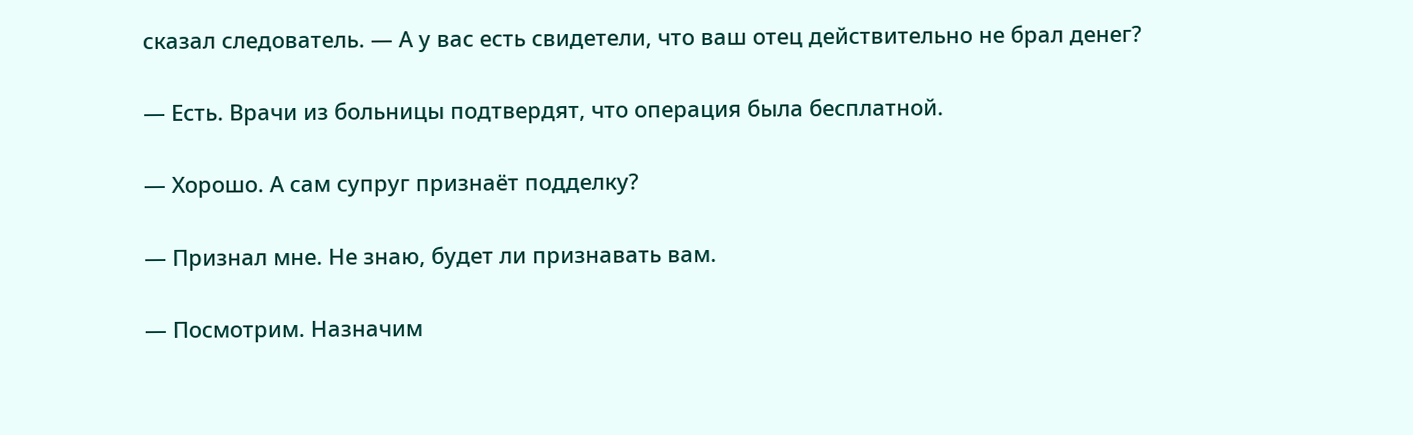сказал следователь. — А у вас есть свидетели, что ваш отец действительно не брал денег?

— Есть. Врачи из больницы подтвердят, что операция была бесплатной.

— Хорошо. А сам супруг признаёт подделку?

— Признал мне. Не знаю, будет ли признавать вам.

— Посмотрим. Назначим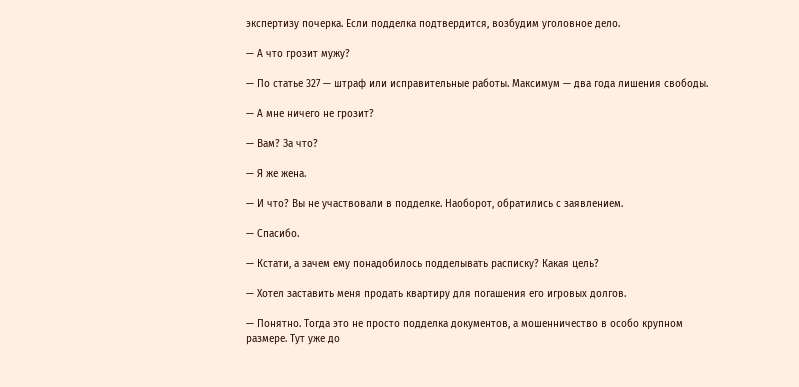экспертизу почерка. Если подделка подтвердится, возбудим уголовное дело.

— А что грозит мужу?

— По статье 327 — штраф или исправительные работы. Максимум — два года лишения свободы.

— А мне ничего не грозит?

— Вам? За что?

— Я же жена.

— И что? Вы не участвовали в подделке. Наоборот, обратились с заявлением.

— Спасибо.

— Кстати, а зачем ему понадобилось подделывать расписку? Какая цель?

— Хотел заставить меня продать квартиру для погашения его игровых долгов.

— Понятно. Тогда это не просто подделка документов, а мошенничество в особо крупном размере. Тут уже до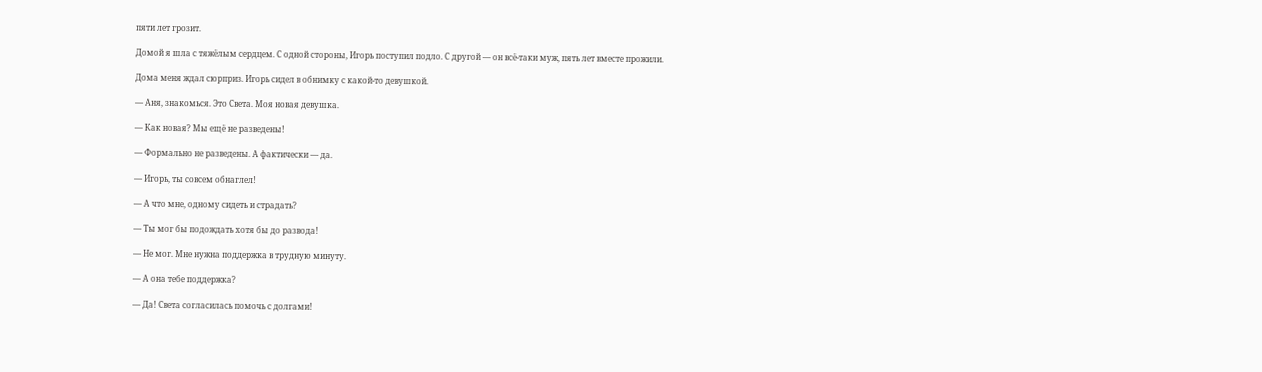пяти лет грозит.

Домой я шла с тяжёлым сердцем. С одной стороны, Игорь поступил подло. С другой — он всё-таки муж, пять лет вместе прожили.

Дома меня ждал сюрприз. Игорь сидел в обнимку с какой-то девушкой.

— Аня, знакомься. Это Света. Моя новая девушка.

— Как новая? Мы ещё не разведены!

— Формально не разведены. А фактически — да.

— Игорь, ты совсем обнаглел!

— А что мне, одному сидеть и страдать?

— Ты мог бы подождать хотя бы до развода!

— Не мог. Мне нужна поддержка в трудную минуту.

— А она тебе поддержка?

— Да! Света согласилась помочь с долгами!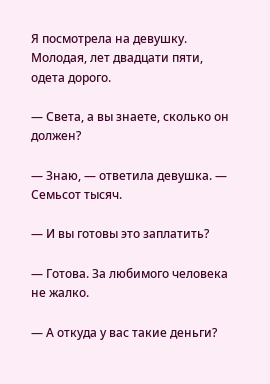Я посмотрела на девушку. Молодая, лет двадцати пяти, одета дорого.

— Света, а вы знаете, сколько он должен?

— Знаю, — ответила девушка. — Семьсот тысяч.

— И вы готовы это заплатить?

— Готова. За любимого человека не жалко.

— А откуда у вас такие деньги?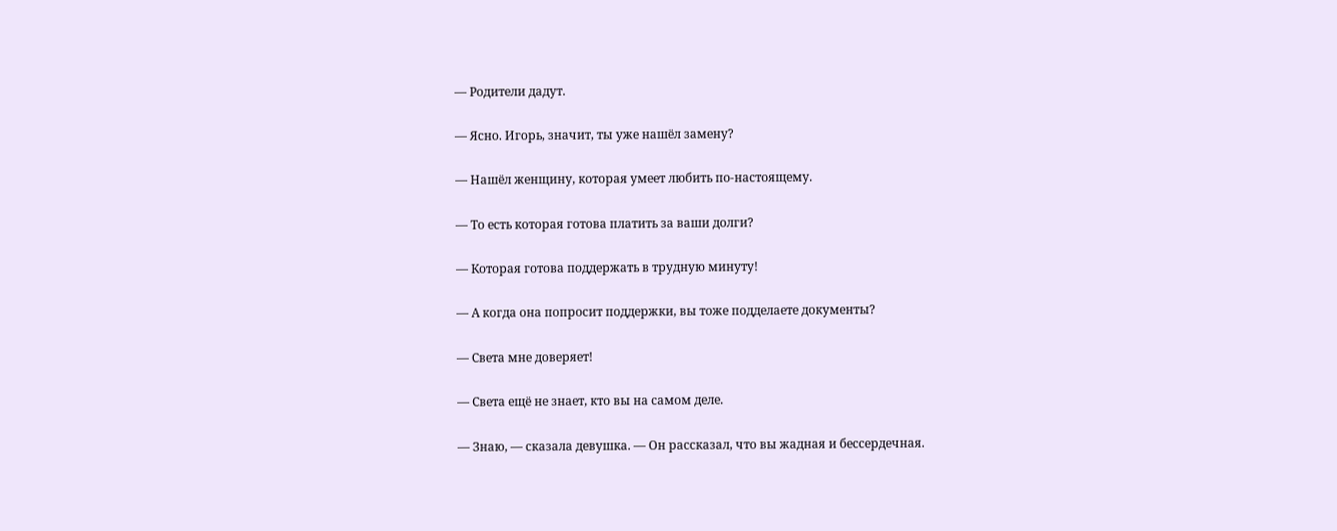— Родители дадут.

— Ясно. Игорь, значит, ты уже нашёл замену?

— Нашёл женщину, которая умеет любить по-настоящему.

— То есть которая готова платить за ваши долги?

— Которая готова поддержать в трудную минуту!

— А когда она попросит поддержки, вы тоже подделаете документы?

— Света мне доверяет!

— Света ещё не знает, кто вы на самом деле.

— Знаю, — сказала девушка. — Он рассказал, что вы жадная и бессердечная.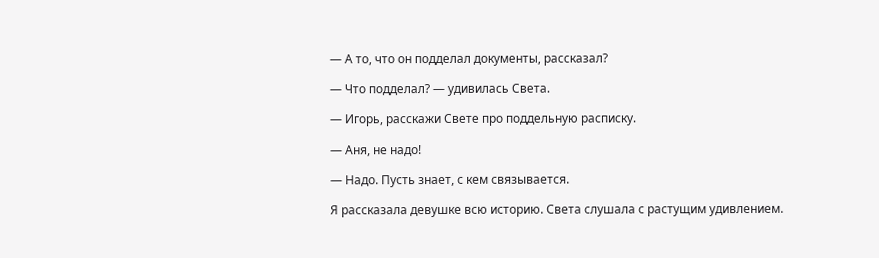— А то, что он подделал документы, рассказал?

— Что подделал? — удивилась Света.

— Игорь, расскажи Свете про поддельную расписку.

— Аня, не надо!

— Надо. Пусть знает, с кем связывается.

Я рассказала девушке всю историю. Света слушала с растущим удивлением.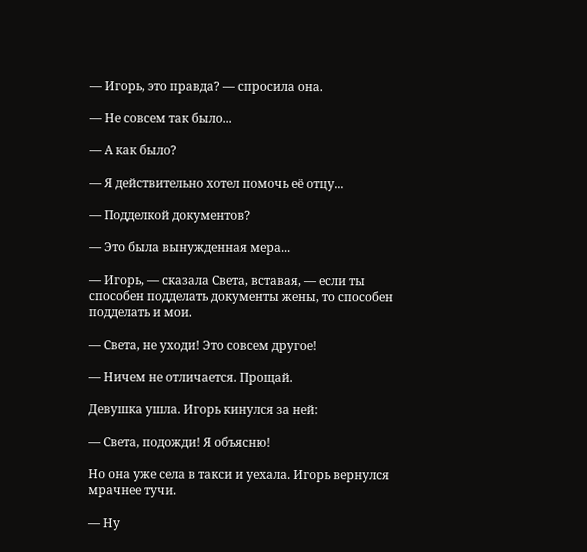— Игорь, это правда? — спросила она.

— Не совсем так было...

— А как было?

— Я действительно хотел помочь её отцу...

— Подделкой документов?

— Это была вынужденная мера...

— Игорь, — сказала Света, вставая, — если ты способен подделать документы жены, то способен подделать и мои.

— Света, не уходи! Это совсем другое!

— Ничем не отличается. Прощай.

Девушка ушла. Игорь кинулся за ней:

— Света, подожди! Я объясню!

Но она уже села в такси и уехала. Игорь вернулся мрачнее тучи.

— Ну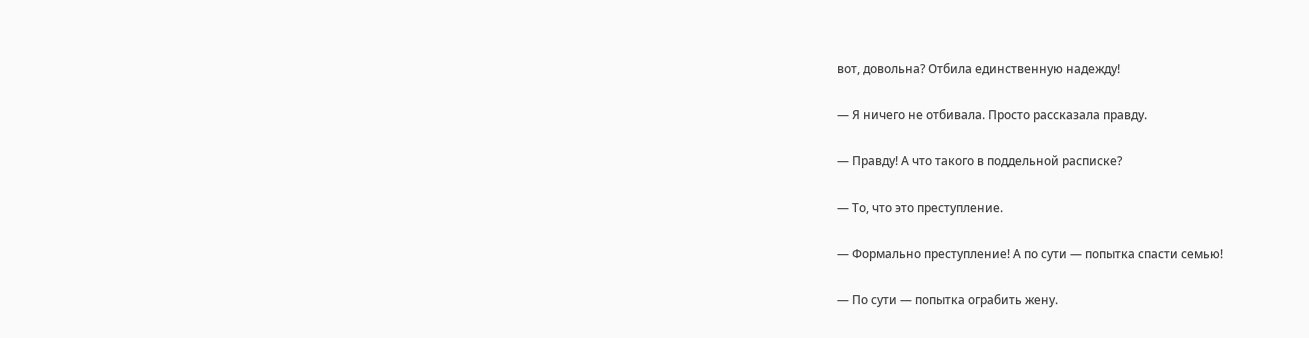вот, довольна? Отбила единственную надежду!

— Я ничего не отбивала. Просто рассказала правду.

— Правду! А что такого в поддельной расписке?

— То, что это преступление.

— Формально преступление! А по сути — попытка спасти семью!

— По сути — попытка ограбить жену.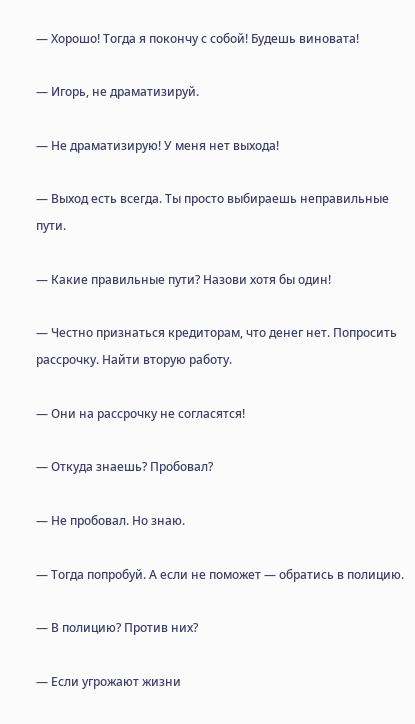— Хорошо! Тогда я покончу с собой! Будешь виновата!

— Игорь, не драматизируй.

— Не драматизирую! У меня нет выхода!

— Выход есть всегда. Ты просто выбираешь неправильные пути.

— Какие правильные пути? Назови хотя бы один!

— Честно признаться кредиторам, что денег нет. Попросить рассрочку. Найти вторую работу.

— Они на рассрочку не согласятся!

— Откуда знаешь? Пробовал?

— Не пробовал. Но знаю.

— Тогда попробуй. А если не поможет — обратись в полицию.

— В полицию? Против них?

— Если угрожают жизни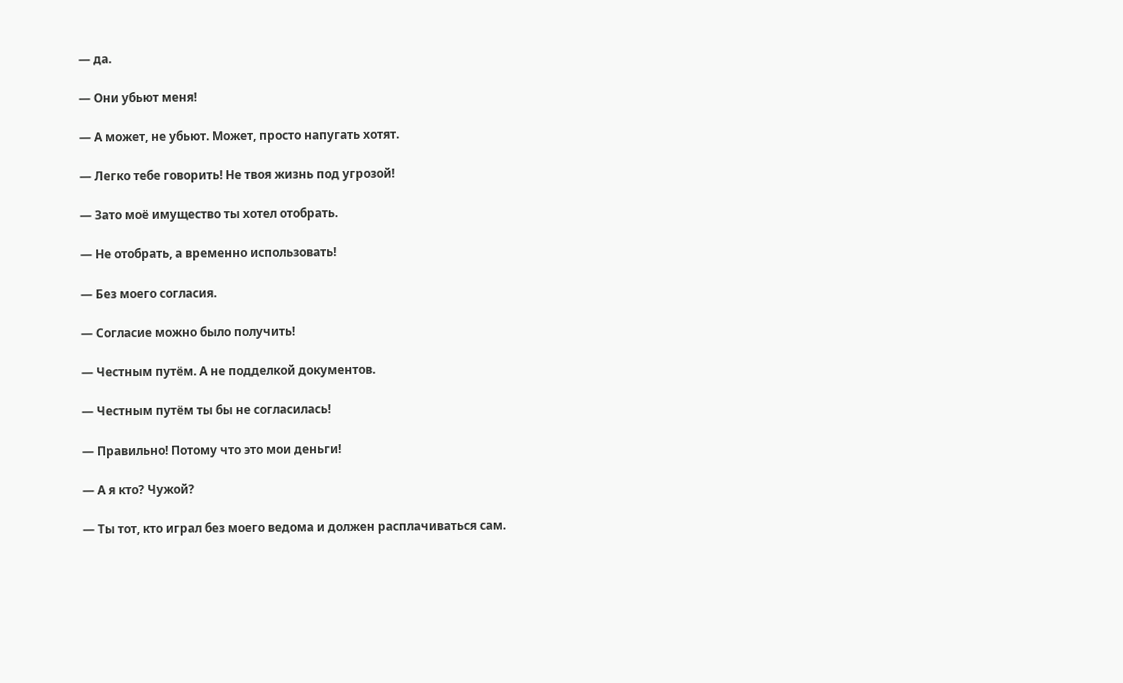— да.

— Они убьют меня!

— А может, не убьют. Может, просто напугать хотят.

— Легко тебе говорить! Не твоя жизнь под угрозой!

— Зато моё имущество ты хотел отобрать.

— Не отобрать, а временно использовать!

— Без моего согласия.

— Согласие можно было получить!

— Честным путём. А не подделкой документов.

— Честным путём ты бы не согласилась!

— Правильно! Потому что это мои деньги!

— А я кто? Чужой?

— Ты тот, кто играл без моего ведома и должен расплачиваться сам.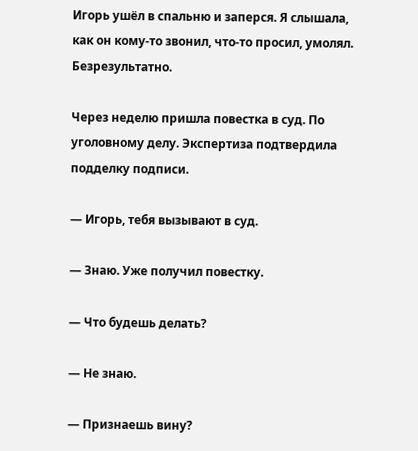Игорь ушёл в спальню и заперся. Я слышала, как он кому-то звонил, что-то просил, умолял. Безрезультатно.

Через неделю пришла повестка в суд. По уголовному делу. Экспертиза подтвердила подделку подписи.

— Игорь, тебя вызывают в суд.

— Знаю. Уже получил повестку.

— Что будешь делать?

— Не знаю.

— Признаешь вину?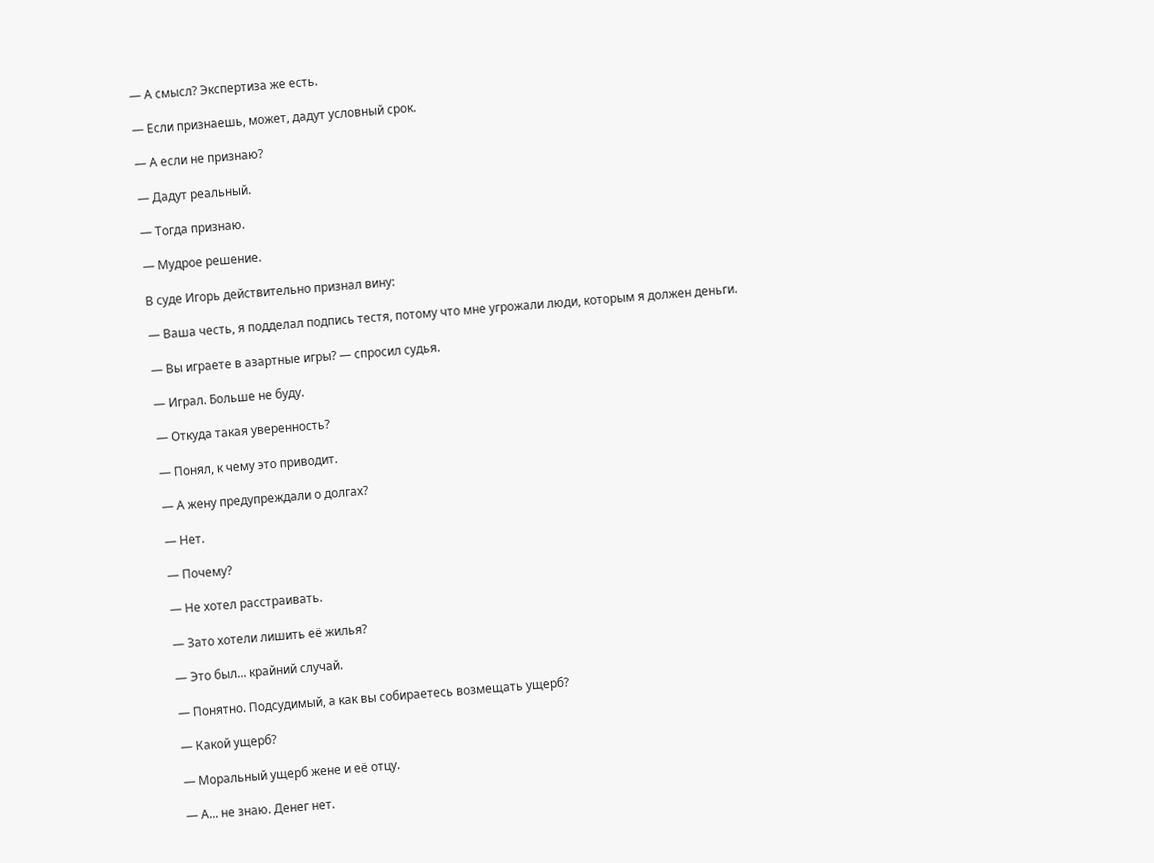— А смысл? Экспертиза же есть.

— Если признаешь, может, дадут условный срок.

— А если не признаю?

— Дадут реальный.

— Тогда признаю.

— Мудрое решение.

В суде Игорь действительно признал вину:

— Ваша честь, я подделал подпись тестя, потому что мне угрожали люди, которым я должен деньги.

— Вы играете в азартные игры? — спросил судья.

— Играл. Больше не буду.

— Откуда такая уверенность?

— Понял, к чему это приводит.

— А жену предупреждали о долгах?

— Нет.

— Почему?

— Не хотел расстраивать.

— Зато хотели лишить её жилья?

— Это был... крайний случай.

— Понятно. Подсудимый, а как вы собираетесь возмещать ущерб?

— Какой ущерб?

— Моральный ущерб жене и её отцу.

— А... не знаю. Денег нет.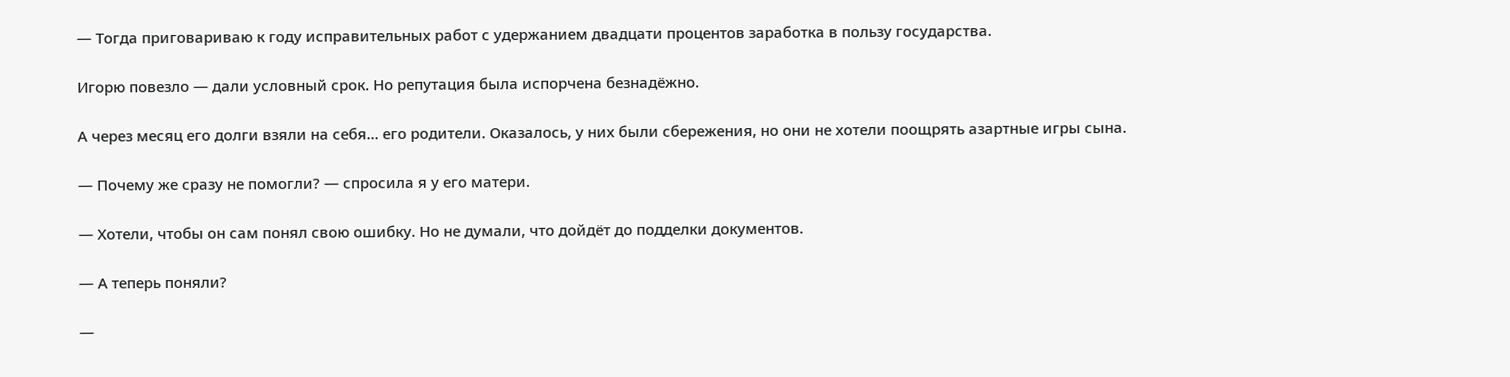— Тогда приговариваю к году исправительных работ с удержанием двадцати процентов заработка в пользу государства.

Игорю повезло — дали условный срок. Но репутация была испорчена безнадёжно.

А через месяц его долги взяли на себя... его родители. Оказалось, у них были сбережения, но они не хотели поощрять азартные игры сына.

— Почему же сразу не помогли? — спросила я у его матери.

— Хотели, чтобы он сам понял свою ошибку. Но не думали, что дойдёт до подделки документов.

— А теперь поняли?

—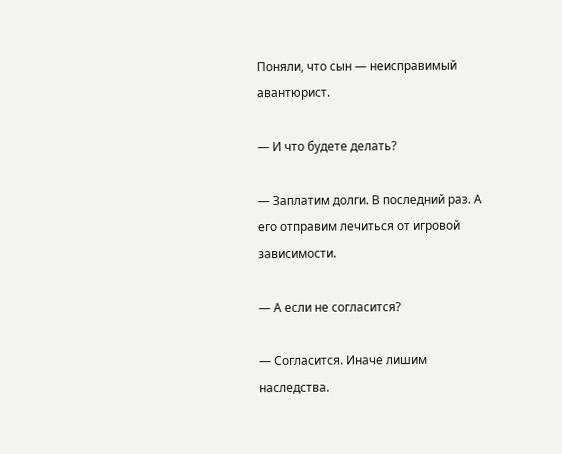Поняли, что сын — неисправимый авантюрист.

— И что будете делать?

— Заплатим долги. В последний раз. А его отправим лечиться от игровой зависимости.

— А если не согласится?

— Согласится. Иначе лишим наследства.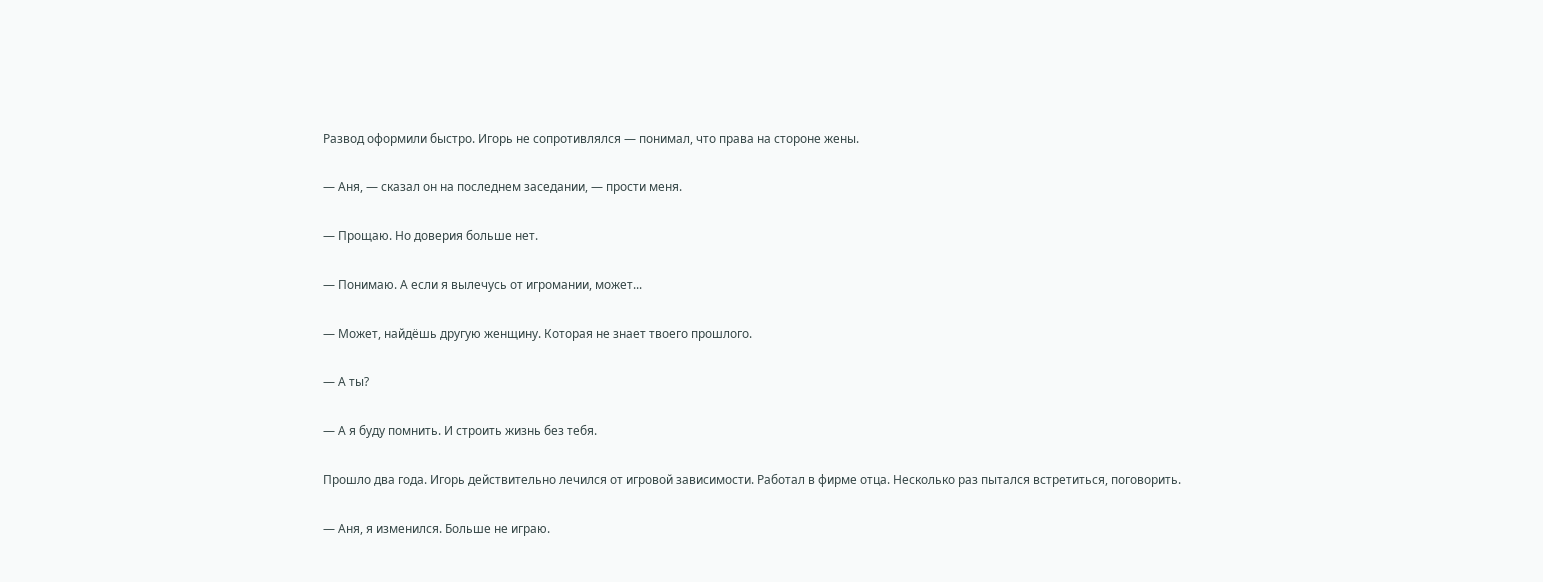Развод оформили быстро. Игорь не сопротивлялся — понимал, что права на стороне жены.

— Аня, — сказал он на последнем заседании, — прости меня.

— Прощаю. Но доверия больше нет.

— Понимаю. А если я вылечусь от игромании, может...

— Может, найдёшь другую женщину. Которая не знает твоего прошлого.

— А ты?

— А я буду помнить. И строить жизнь без тебя.

Прошло два года. Игорь действительно лечился от игровой зависимости. Работал в фирме отца. Несколько раз пытался встретиться, поговорить.

— Аня, я изменился. Больше не играю.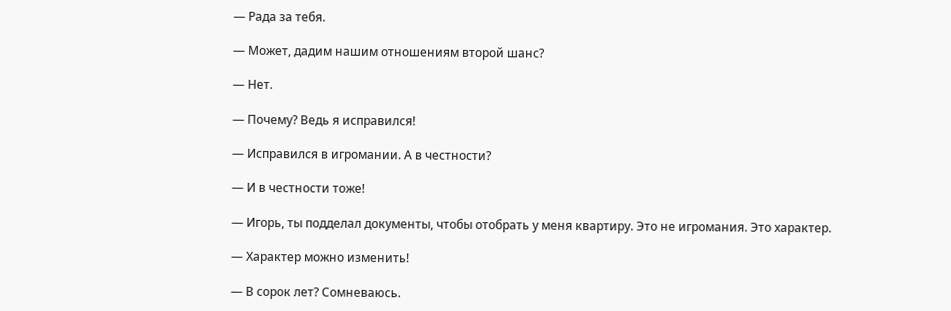— Рада за тебя.

— Может, дадим нашим отношениям второй шанс?

— Нет.

— Почему? Ведь я исправился!

— Исправился в игромании. А в честности?

— И в честности тоже!

— Игорь, ты подделал документы, чтобы отобрать у меня квартиру. Это не игромания. Это характер.

— Характер можно изменить!

— В сорок лет? Сомневаюсь.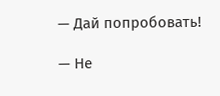— Дай попробовать!

— Не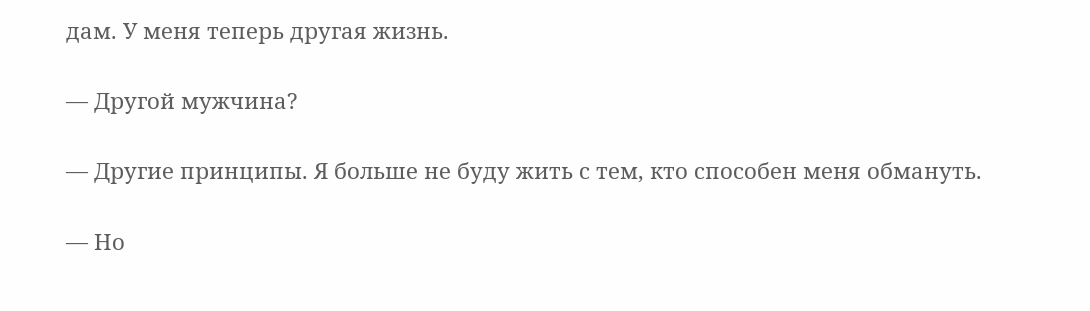дам. У меня теперь другая жизнь.

— Другой мужчина?

— Другие принципы. Я больше не буду жить с тем, кто способен меня обмануть.

— Но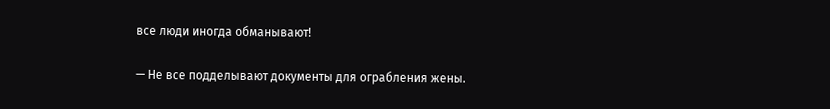все люди иногда обманывают!

— Не все подделывают документы для ограбления жены.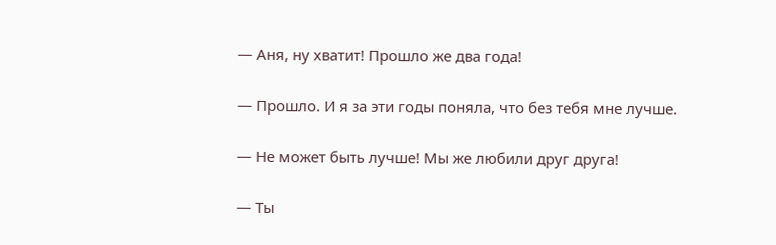— Аня, ну хватит! Прошло же два года!

— Прошло. И я за эти годы поняла, что без тебя мне лучше.

— Не может быть лучше! Мы же любили друг друга!

— Ты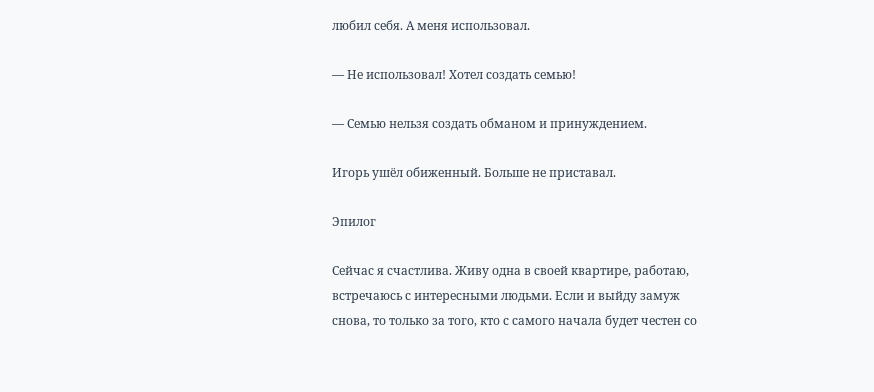любил себя. А меня использовал.

— Не использовал! Хотел создать семью!

— Семью нельзя создать обманом и принуждением.

Игорь ушёл обиженный. Больше не приставал.

Эпилог

Сейчас я счастлива. Живу одна в своей квартире, работаю, встречаюсь с интересными людьми. Если и выйду замуж снова, то только за того, кто с самого начала будет честен со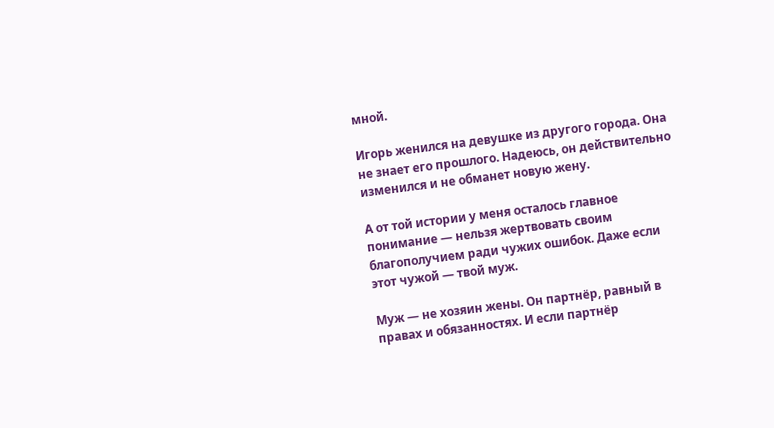мной.

Игорь женился на девушке из другого города. Она не знает его прошлого. Надеюсь, он действительно изменился и не обманет новую жену.

А от той истории у меня осталось главное понимание — нельзя жертвовать своим благополучием ради чужих ошибок. Даже если этот чужой — твой муж.

Муж — не хозяин жены. Он партнёр, равный в правах и обязанностях. И если партнёр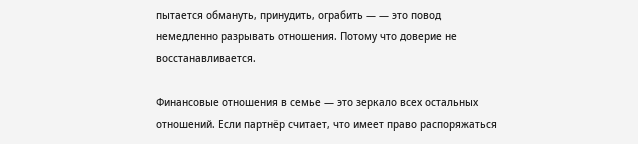пытается обмануть, принудить, ограбить — — это повод немедленно разрывать отношения. Потому что доверие не восстанавливается.

Финансовые отношения в семье — это зеркало всех остальных отношений. Если партнёр считает, что имеет право распоряжаться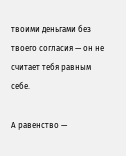твоими деньгами без твоего согласия — он не считает тебя равным себе.

А равенство —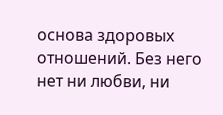основа здоровых отношений. Без него нет ни любви, ни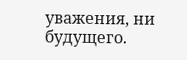уважения, ни будущего.